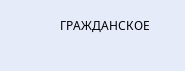ГРАЖДАНСКОЕ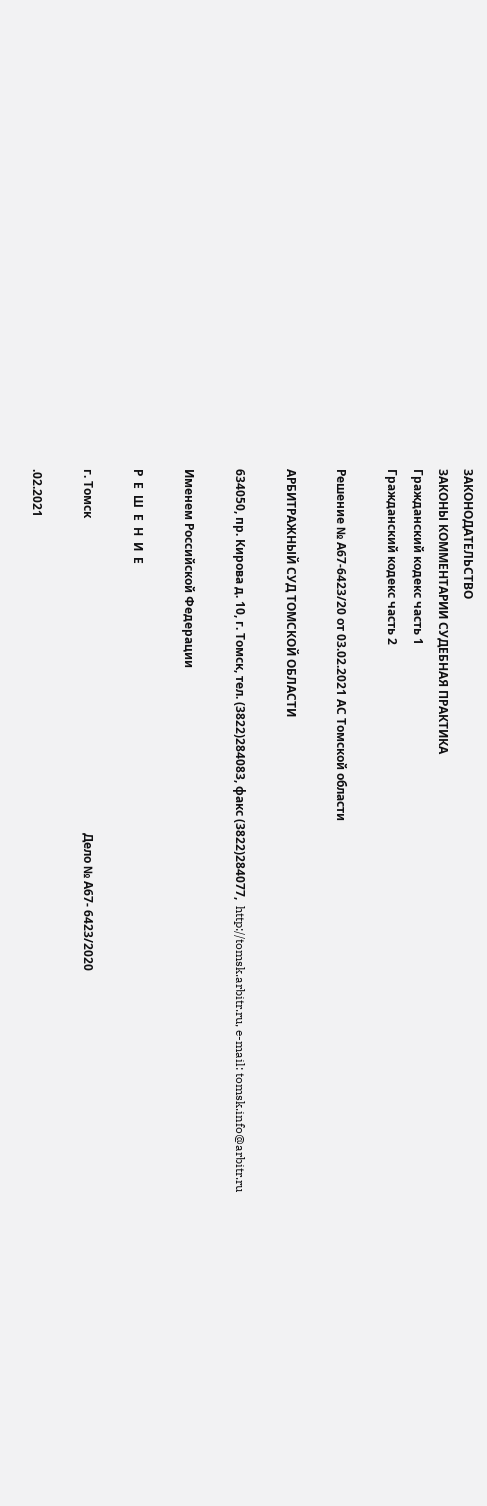ЗАКОНОДАТЕЛЬСТВО
ЗАКОНЫ КОММЕНТАРИИ СУДЕБНАЯ ПРАКТИКА
Гражданский кодекс часть 1
Гражданский кодекс часть 2

Решение № А67-6423/20 от 03.02.2021 АС Томской области

АРБИТРАЖНЫЙ СУД ТОМСКОЙ ОБЛАСТИ

634050, пр. Кирова д. 10, г. Томск, тел. (3822)284083, факс (3822)284077,  http://tomsk.arbitr.ru, e-mail: tomsk.info@arbitr.ru

Именем Российской Федерации

Р  Е  Ш  Е  Н  И  Е

г. Томск                                                                                                         Дело № А67- 6423/2020

.02.2021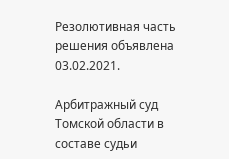Резолютивная часть решения объявлена 03.02.2021.

Арбитражный суд Томской области в составе судьи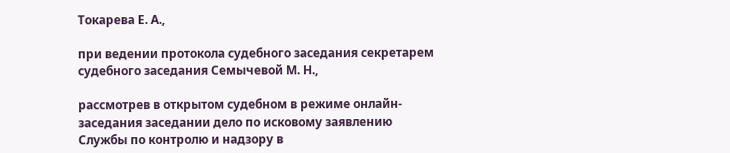Токарева Е. А.,

при ведении протокола судебного заседания секретарем судебного заседания Семычевой М. Н.,

рассмотрев в открытом судебном в режиме онлайн-заседания заседании дело по исковому заявлению Службы по контролю и надзору в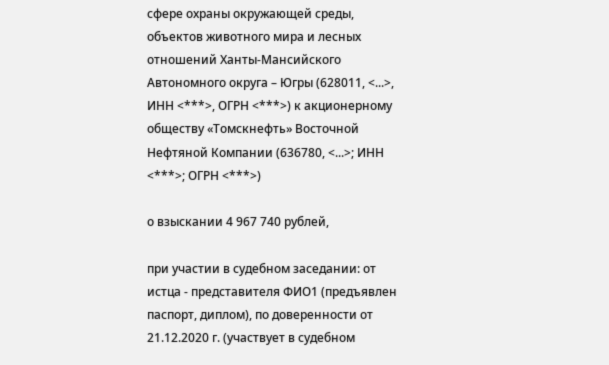сфере охраны окружающей среды, объектов животного мира и лесных отношений Ханты-Мансийского Автономного округа – Югры (628011, <...>, ИНН <***>, ОГРН <***>) к акционерному обществу «Томскнефть» Восточной Нефтяной Компании (636780, <...>; ИНН <***>; ОГРН <***>)

о взыскании 4 967 740 рублей,

при участии в судебном заседании: от истца - представителя ФИО1 (предъявлен паспорт, диплом), по доверенности от 21.12.2020 г. (участвует в судебном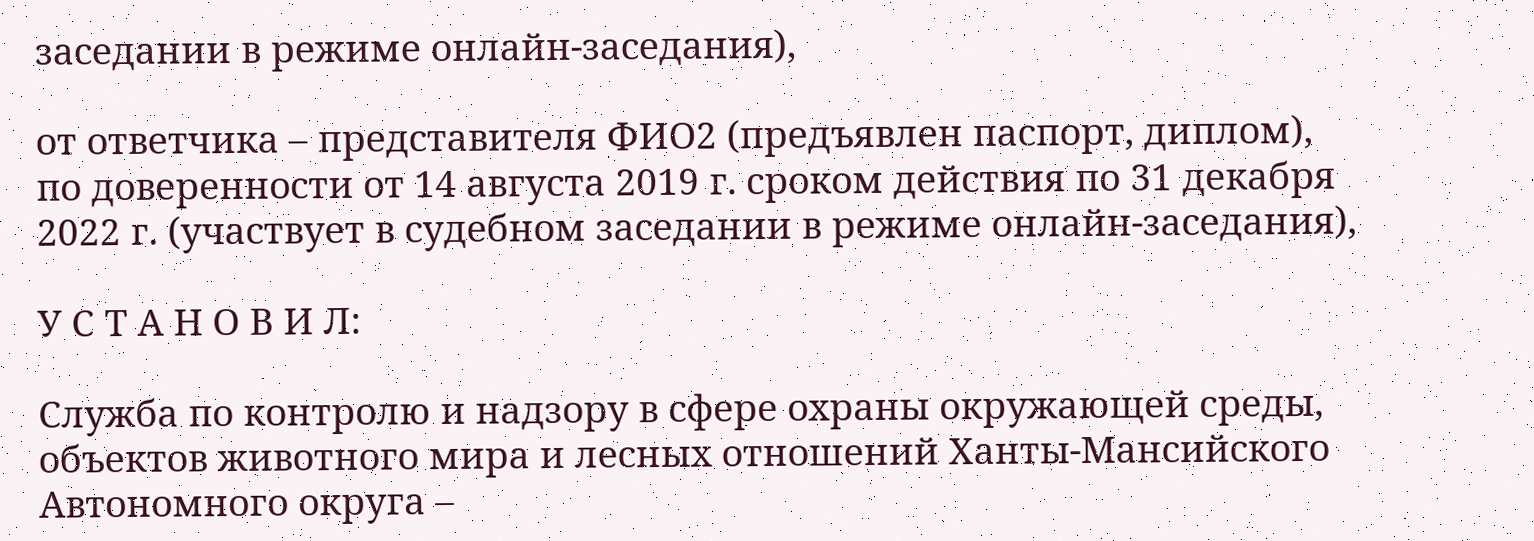заседании в режиме онлайн-заседания),

от ответчика – представителя ФИО2 (предъявлен паспорт, диплом), по доверенности от 14 августа 2019 г. сроком действия по 31 декабря 2022 г. (участвует в судебном заседании в режиме онлайн-заседания),

У С Т А Н О В И Л:

Служба по контролю и надзору в сфере охраны окружающей среды, объектов животного мира и лесных отношений Ханты-Мансийского Автономного округа –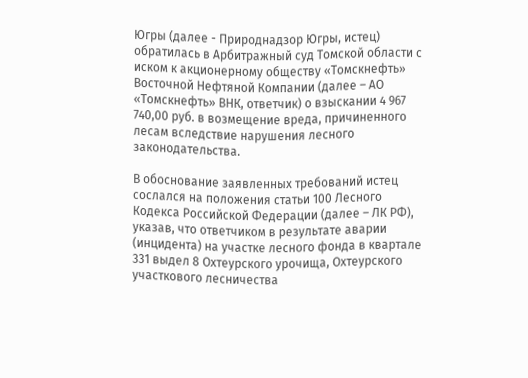Югры (далее - Природнадзор Югры, истец) обратилась в Арбитражный суд Томской области с иском к акционерному обществу «Томскнефть» Восточной Нефтяной Компании (далее – АО «Томскнефть» ВНК, ответчик) о взыскании 4 967 740,00 руб. в возмещение вреда, причиненного лесам вследствие нарушения лесного законодательства.

В обоснование заявленных требований истец сослался на положения статьи 100 Лесного Кодекса Российской Федерации (далее – ЛК РФ), указав, что ответчиком в результате аварии (инцидента) на участке лесного фонда в квартале 331 выдел 8 Охтеурского урочища, Охтеурского участкового лесничества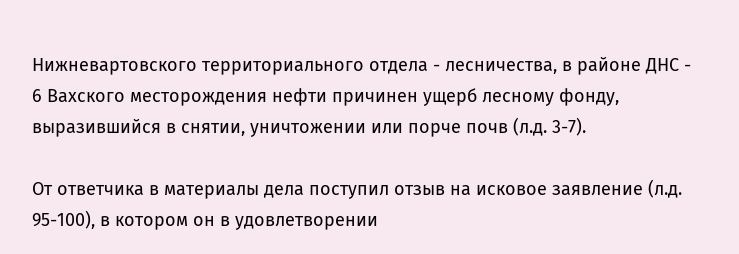Нижневартовского территориального отдела - лесничества, в районе ДНС - 6 Вахского месторождения нефти причинен ущерб лесному фонду, выразившийся в снятии, уничтожении или порче почв (л.д. 3-7).

От ответчика в материалы дела поступил отзыв на исковое заявление (л.д. 95-100), в котором он в удовлетворении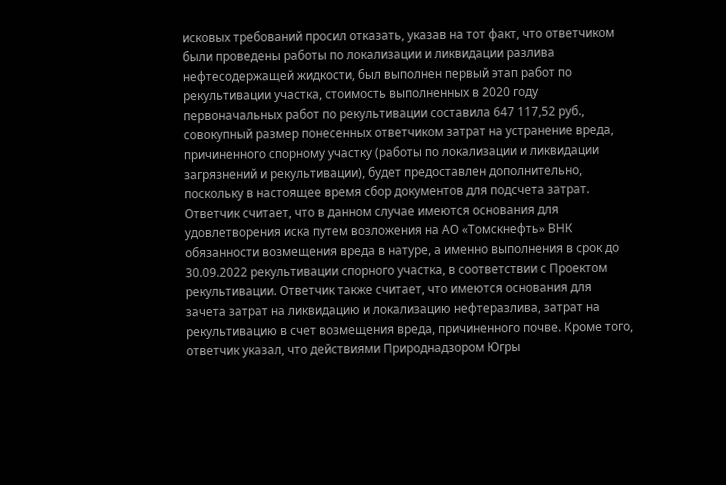исковых требований просил отказать, указав на тот факт, что ответчиком были проведены работы по локализации и ликвидации разлива нефтесодержащей жидкости, был выполнен первый этап работ по рекультивации участка, стоимость выполненных в 2020 году первоначальных работ по рекультивации составила 647 117,52 руб., совокупный размер понесенных ответчиком затрат на устранение вреда, причиненного спорному участку (работы по локализации и ликвидации загрязнений и рекультивации), будет предоставлен дополнительно, поскольку в настоящее время сбор документов для подсчета затрат. Ответчик считает, что в данном случае имеются основания для удовлетворения иска путем возложения на АО «Томскнефть» ВНК обязанности возмещения вреда в натуре, а именно выполнения в срок до 30.09.2022 рекультивации спорного участка, в соответствии с Проектом рекультивации. Ответчик также считает, что имеются основания для зачета затрат на ликвидацию и локализацию нефтеразлива, затрат на рекультивацию в счет возмещения вреда, причиненного почве. Кроме того, ответчик указал, что действиями Природнадзором Югры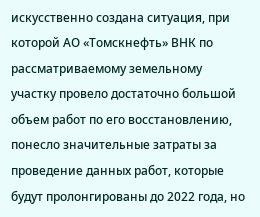искусственно создана ситуация, при которой АО «Томскнефть» ВНК по рассматриваемому земельному участку провело достаточно большой объем работ по его восстановлению, понесло значительные затраты за проведение данных работ, которые будут пролонгированы до 2022 года, но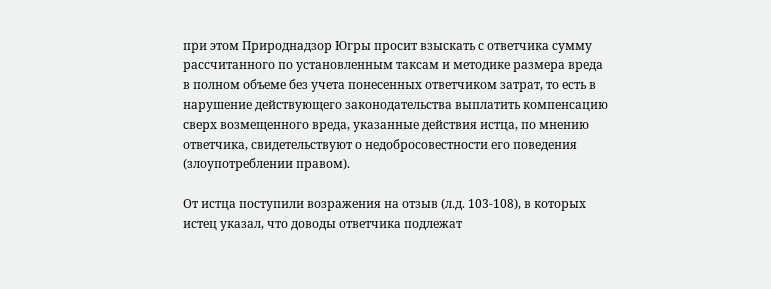при этом Природнадзор Югры просит взыскать с ответчика сумму рассчитанного по установленным таксам и методике размера вреда в полном объеме без учета понесенных ответчиком затрат, то есть в нарушение действующего законодательства выплатить компенсацию сверх возмещенного вреда, указанные действия истца, по мнению ответчика, свидетельствуют о недобросовестности его поведения (злоупотреблении правом).

От истца поступили возражения на отзыв (л.д. 103-108), в которых истец указал, что доводы ответчика подлежат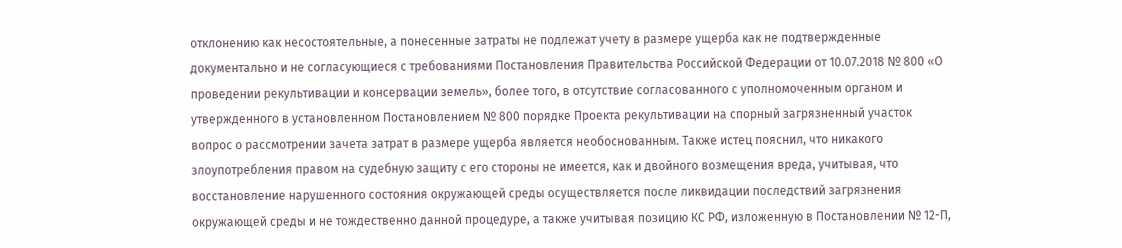отклонению как несостоятельные, а понесенные затраты не подлежат учету в размере ущерба как не подтвержденные документально и не согласующиеся с требованиями Постановления Правительства Российской Федерации от 10.07.2018 № 800 «О проведении рекультивации и консервации земель», более того, в отсутствие согласованного с уполномоченным органом и утвержденного в установленном Постановлением № 800 порядке Проекта рекультивации на спорный загрязненный участок вопрос о рассмотрении зачета затрат в размере ущерба является необоснованным. Также истец пояснил, что никакого злоупотребления правом на судебную защиту с его стороны не имеется, как и двойного возмещения вреда, учитывая, что восстановление нарушенного состояния окружающей среды осуществляется после ликвидации последствий загрязнения окружающей среды и не тождественно данной процедуре, а также учитывая позицию КС РФ, изложенную в Постановлении № 12-П,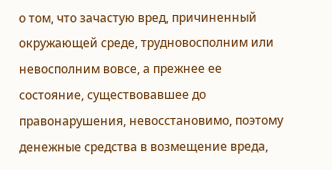о том, что зачастую вред, причиненный окружающей среде, трудновосполним или невосполним вовсе, а прежнее ее состояние, существовавшее до правонарушения, невосстановимо, поэтому денежные средства в возмещение вреда,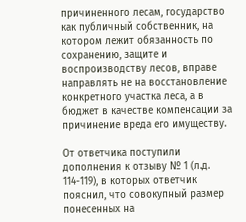причиненного лесам, государство как публичный собственник, на котором лежит обязанность по сохранению, защите и воспроизводству лесов, вправе направлять не на восстановление конкретного участка леса, а в бюджет в качестве компенсации за причинение вреда его имуществу.

От ответчика поступили дополнения к отзыву № 1 (л.д. 114-119), в которых ответчик пояснил, что совокупный размер понесенных на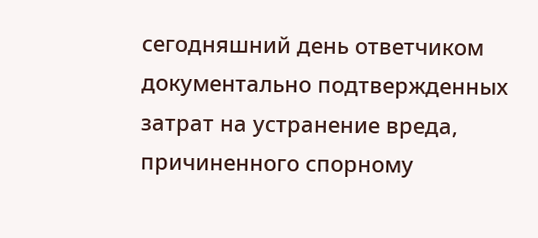сегодняшний день ответчиком документально подтвержденных затрат на устранение вреда, причиненного спорному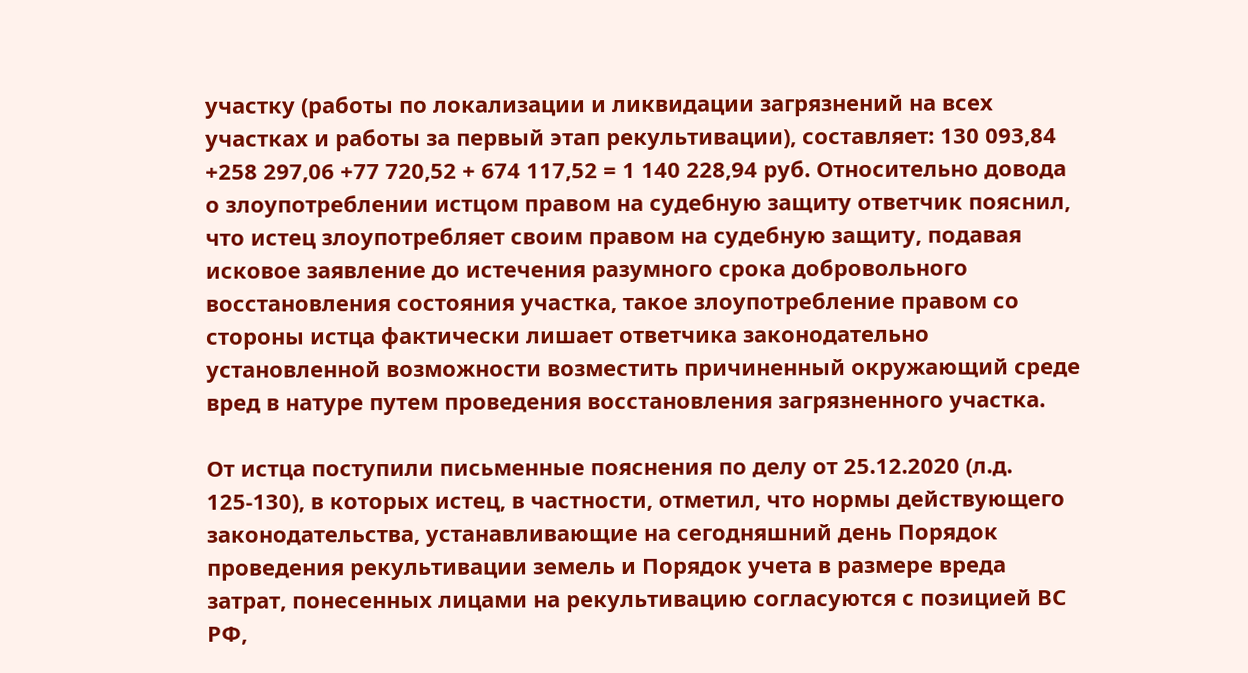участку (работы по локализации и ликвидации загрязнений на всех участках и работы за первый этап рекультивации), составляет: 130 093,84 +258 297,06 +77 720,52 + 674 117,52 = 1 140 228,94 руб. Относительно довода о злоупотреблении истцом правом на судебную защиту ответчик пояснил, что истец злоупотребляет своим правом на судебную защиту, подавая исковое заявление до истечения разумного срока добровольного восстановления состояния участка, такое злоупотребление правом со стороны истца фактически лишает ответчика законодательно установленной возможности возместить причиненный окружающий среде вред в натуре путем проведения восстановления загрязненного участка.

От истца поступили письменные пояснения по делу от 25.12.2020 (л.д. 125-130), в которых истец, в частности, отметил, что нормы действующего законодательства, устанавливающие на сегодняшний день Порядок проведения рекультивации земель и Порядок учета в размере вреда затрат, понесенных лицами на рекультивацию согласуются с позицией ВС РФ,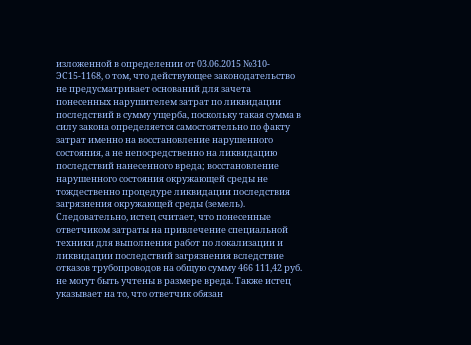изложенной в определении от 03.06.2015 №310-ЭС15-1168, о том, что действующее законодательство не предусматривает оснований для зачета понесенных нарушителем затрат по ликвидации последствий в сумму ущерба, поскольку такая сумма в силу закона определяется самостоятельно по факту затрат именно на восстановление нарушенного состояния, а не непосредственно на ликвидацию последствий нанесенного вреда; восстановление нарушенного состояния окружающей среды не тождественно процедуре ликвидации последствия загрязнения окружающей среды (земель). Следовательно, истец считает, что понесенные ответчиком затраты на привлечение специальной техники для выполнения работ по локализации и ликвидации последствий загрязнения вследствие отказов трубопроводов на общую сумму 466 111,42 руб. не могут быть учтены в размере вреда. Также истец указывает на то, что ответчик обязан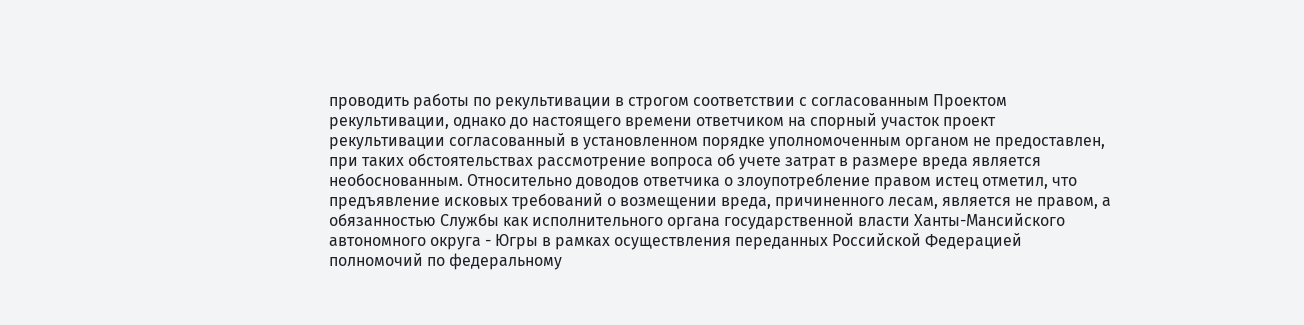проводить работы по рекультивации в строгом соответствии с согласованным Проектом рекультивации, однако до настоящего времени ответчиком на спорный участок проект рекультивации согласованный в установленном порядке уполномоченным органом не предоставлен, при таких обстоятельствах рассмотрение вопроса об учете затрат в размере вреда является необоснованным. Относительно доводов ответчика о злоупотребление правом истец отметил, что предъявление исковых требований о возмещении вреда, причиненного лесам, является не правом, а обязанностью Службы как исполнительного органа государственной власти Ханты-Мансийского автономного округа - Югры в рамках осуществления переданных Российской Федерацией полномочий по федеральному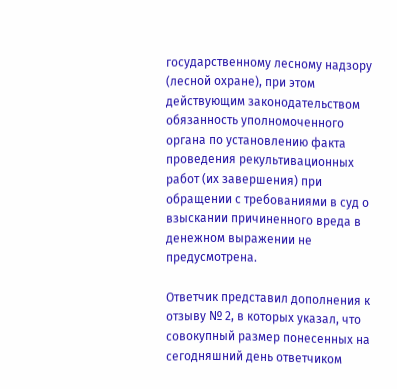государственному лесному надзору (лесной охране), при этом действующим законодательством обязанность уполномоченного органа по установлению факта проведения рекультивационных работ (их завершения) при обращении с требованиями в суд о взыскании причиненного вреда в денежном выражении не предусмотрена.

Ответчик представил дополнения к отзыву № 2, в которых указал, что совокупный размер понесенных на сегодняшний день ответчиком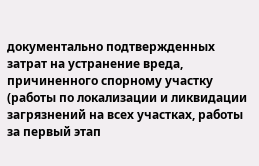документально подтвержденных затрат на устранение вреда, причиненного спорному участку (работы по локализации и ликвидации загрязнений на всех участках, работы за первый этап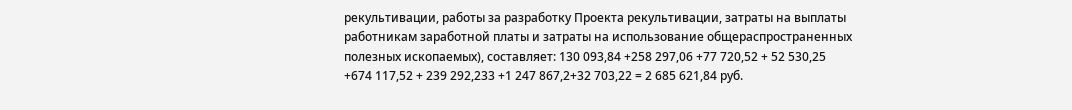рекультивации, работы за разработку Проекта рекультивации, затраты на выплаты работникам заработной платы и затраты на использование общераспространенных полезных ископаемых), составляет: 130 093,84 +258 297,06 +77 720,52 + 52 530,25 +674 117,52 + 239 292,233 +1 247 867,2+32 703,22 = 2 685 621,84 руб.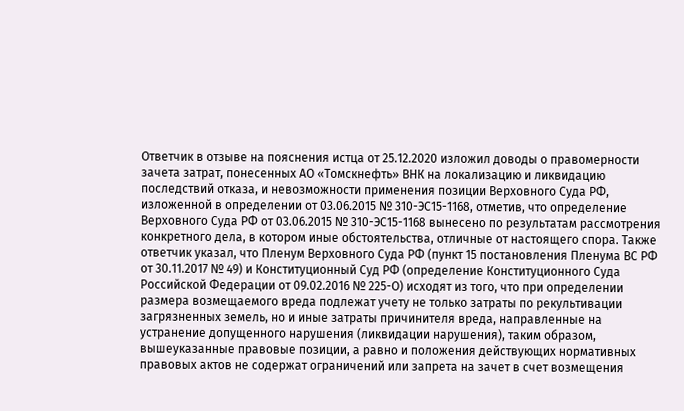Ответчик в отзыве на пояснения истца от 25.12.2020 изложил доводы о правомерности зачета затрат, понесенных АО «Томскнефть» ВНК на локализацию и ликвидацию последствий отказа, и невозможности применения позиции Верховного Суда РФ, изложенной в определении от 03.06.2015 № 310-ЭС15-1168, отметив, что определение Верховного Суда РФ от 03.06.2015 № 310-ЭС15-1168 вынесено по результатам рассмотрения конкретного дела, в котором иные обстоятельства, отличные от настоящего спора. Также ответчик указал, что Пленум Верховного Суда РФ (пункт 15 постановления Пленума ВС РФ от 30.11.2017 № 49) и Конституционный Суд РФ (определение Конституционного Суда Российской Федерации от 09.02.2016 № 225-О) исходят из того, что при определении размера возмещаемого вреда подлежат учету не только затраты по рекультивации загрязненных земель, но и иные затраты причинителя вреда, направленные на устранение допущенного нарушения (ликвидации нарушения), таким образом, вышеуказанные правовые позиции, а равно и положения действующих нормативных правовых актов не содержат ограничений или запрета на зачет в счет возмещения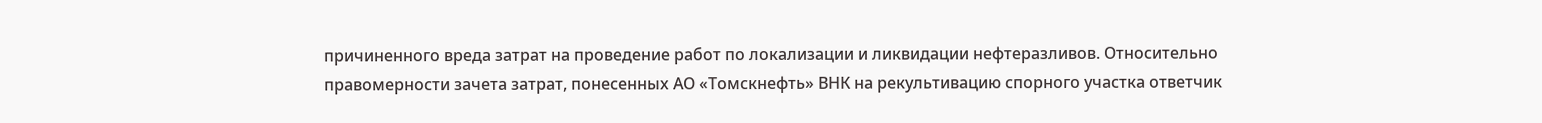причиненного вреда затрат на проведение работ по локализации и ликвидации нефтеразливов. Относительно правомерности зачета затрат, понесенных АО «Томскнефть» ВНК на рекультивацию спорного участка ответчик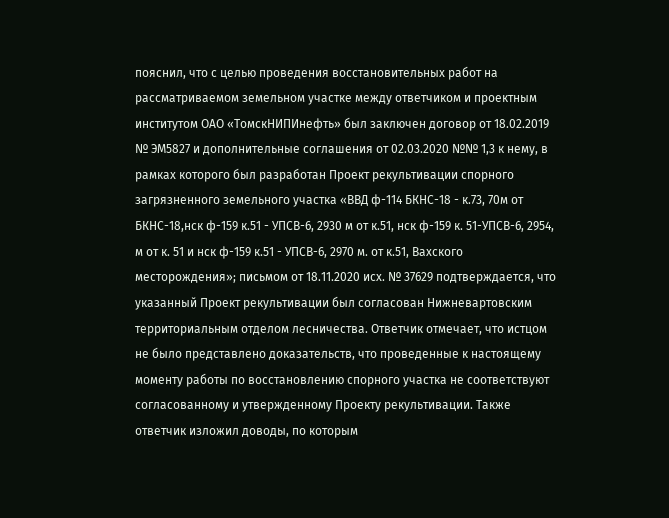пояснил, что с целью проведения восстановительных работ на рассматриваемом земельном участке между ответчиком и проектным институтом ОАО «ТомскНИПИнефть» был заключен договор от 18.02.2019 № ЭМ5827 и дополнительные соглашения от 02.03.2020 №№ 1,3 к нему, в рамках которого был разработан Проект рекультивации спорного загрязненного земельного участка «ВВД ф-114 БКНС-18 - к.73, 70м от БКНС-18,нск ф-159 к.51 - УПСВ-6, 2930 м от к.51, нск ф-159 к. 51-УПСВ-6, 2954, м от к. 51 и нск ф-159 к.51 - УПСВ-6, 2970 м. от к.51, Вахского месторождения»; письмом от 18.11.2020 исх. № 37629 подтверждается, что указанный Проект рекультивации был согласован Нижневартовским территориальным отделом лесничества. Ответчик отмечает, что истцом не было представлено доказательств, что проведенные к настоящему моменту работы по восстановлению спорного участка не соответствуют согласованному и утвержденному Проекту рекультивации. Также ответчик изложил доводы, по которым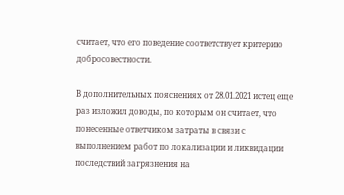считает, что его поведение соответствует критерию добросовестности.

В дополнительных пояснениях от 28.01.2021 истец еще раз изложил доводы, по которым он считает, что понесенные ответчиком затраты в связи с выполнением работ по локализации и ликвидации последствий загрязнения на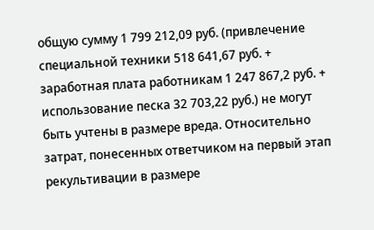общую сумму 1 799 212,09 руб. (привлечение специальной техники 518 641,67 руб. + заработная плата работникам 1 247 867,2 руб. + использование песка 32 703,22 руб.) не могут быть учтены в размере вреда. Относительно затрат, понесенных ответчиком на первый этап рекультивации в размере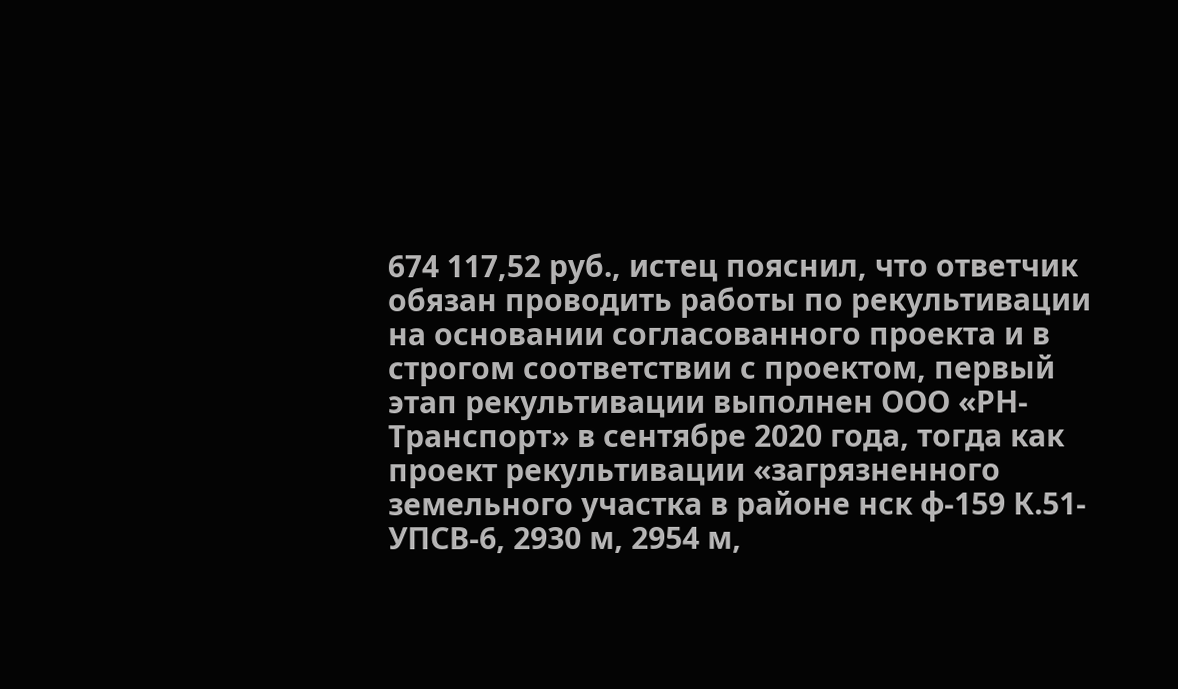674 117,52 руб., истец пояснил, что ответчик обязан проводить работы по рекультивации на основании согласованного проекта и в строгом соответствии с проектом, первый этап рекультивации выполнен ООО «РН-Транспорт» в сентябре 2020 года, тогда как проект рекультивации «загрязненного земельного участка в районе нск ф-159 К.51-УПСВ-6, 2930 м, 2954 м,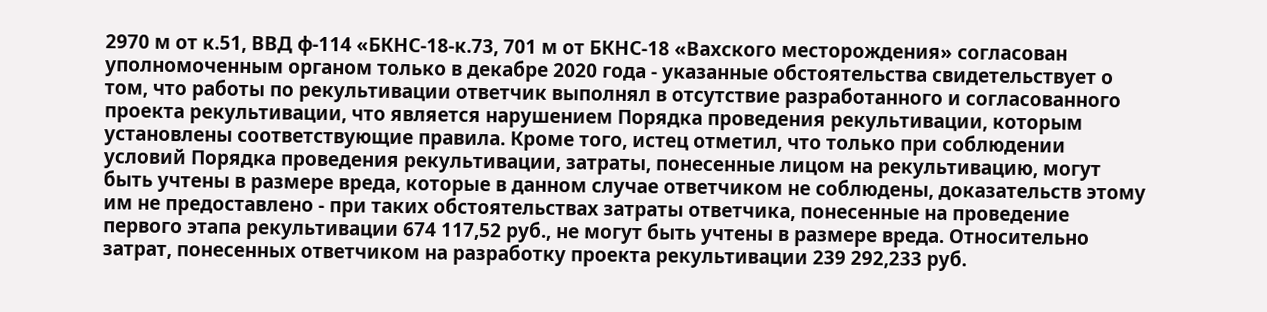2970 м от к.51, ВВД ф-114 «БКНС-18-к.73, 701 м от БКНС-18 «Вахского месторождения» согласован уполномоченным органом только в декабре 2020 года - указанные обстоятельства свидетельствует о том, что работы по рекультивации ответчик выполнял в отсутствие разработанного и согласованного проекта рекультивации, что является нарушением Порядка проведения рекультивации, которым установлены соответствующие правила. Кроме того, истец отметил, что только при соблюдении условий Порядка проведения рекультивации, затраты, понесенные лицом на рекультивацию, могут быть учтены в размере вреда, которые в данном случае ответчиком не соблюдены, доказательств этому им не предоставлено - при таких обстоятельствах затраты ответчика, понесенные на проведение первого этапа рекультивации 674 117,52 руб., не могут быть учтены в размере вреда. Относительно затрат, понесенных ответчиком на разработку проекта рекультивации 239 292,233 руб.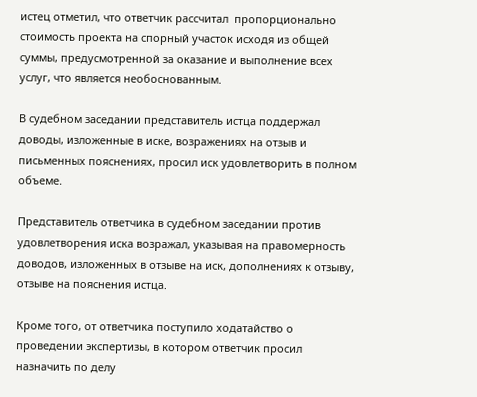истец отметил, что ответчик рассчитал  пропорционально стоимость проекта на спорный участок исходя из общей суммы, предусмотренной за оказание и выполнение всех услуг, что является необоснованным.

В судебном заседании представитель истца поддержал доводы, изложенные в иске, возражениях на отзыв и письменных пояснениях, просил иск удовлетворить в полном объеме.

Представитель ответчика в судебном заседании против удовлетворения иска возражал, указывая на правомерность доводов, изложенных в отзыве на иск, дополнениях к отзыву, отзыве на пояснения истца.

Кроме того, от ответчика поступило ходатайство о проведении экспертизы, в котором ответчик просил назначить по делу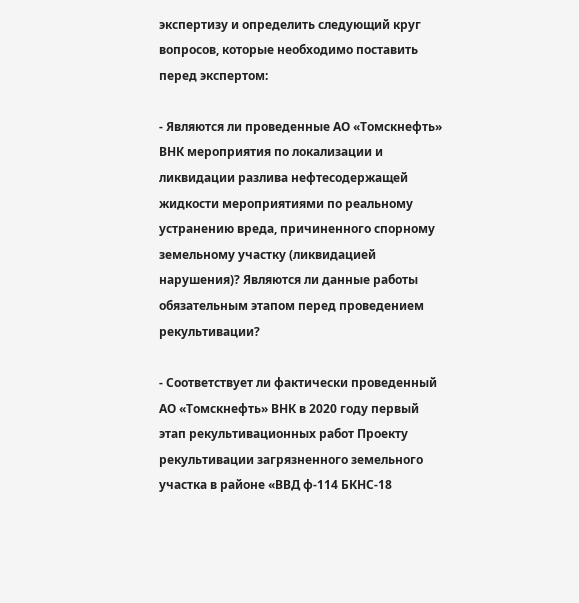экспертизу и определить следующий круг вопросов, которые необходимо поставить перед экспертом:

- Являются ли проведенные АО «Томскнефть» ВНК мероприятия по локализации и ликвидации разлива нефтесодержащей жидкости мероприятиями по реальному устранению вреда, причиненного спорному земельному участку (ликвидацией нарушения)? Являются ли данные работы обязательным этапом перед проведением рекультивации?

- Соответствует ли фактически проведенный АО «Томскнефть» ВНК в 2020 году первый этап рекультивационных работ Проекту рекультивации загрязненного земельного участка в районе «ВВД ф-114 БКНС-18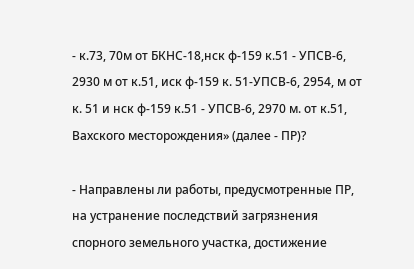- к.73, 70м от БКНС-18,нск ф-159 к.51 - УПСВ-6, 2930 м от к.51, иск ф-159 к. 51-УПСВ-6, 2954, м от к. 51 и нск ф-159 к.51 - УПСВ-6, 2970 м. от к.51, Вахского месторождения» (далее - ПР)?

- Направлены ли работы, предусмотренные ПР, на устранение последствий загрязнения спорного земельного участка, достижение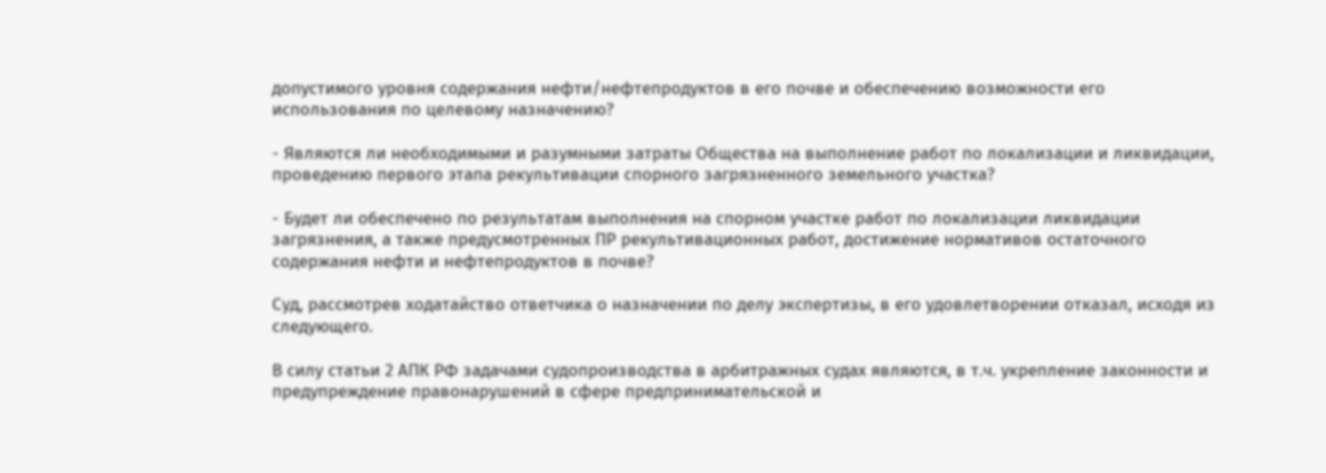допустимого уровня содержания нефти/нефтепродуктов в его почве и обеспечению возможности его использования по целевому назначению?

- Являются ли необходимыми и разумными затраты Общества на выполнение работ по локализации и ликвидации, проведению первого этапа рекультивации спорного загрязненного земельного участка?

- Будет ли обеспечено по результатам выполнения на спорном участке работ по локализации ликвидации загрязнения, а также предусмотренных ПР рекультивационных работ, достижение нормативов остаточного содержания нефти и нефтепродуктов в почве?

Суд, рассмотрев ходатайство ответчика о назначении по делу экспертизы, в его удовлетворении отказал, исходя из следующего.

В силу статьи 2 АПК РФ задачами судопроизводства в арбитражных судах являются, в т.ч. укрепление законности и предупреждение правонарушений в сфере предпринимательской и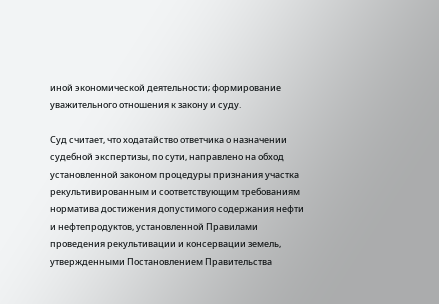иной экономической деятельности; формирование уважительного отношения к закону и суду.

Суд считает, что ходатайство ответчика о назначении судебной экспертизы, по сути, направлено на обход установленной законом процедуры признания участка рекультивированным и соответствующим требованиям норматива достижения допустимого содержания нефти и нефтепродуктов, установленной Правилами проведения рекультивации и консервации земель, утвержденными Постановлением Правительства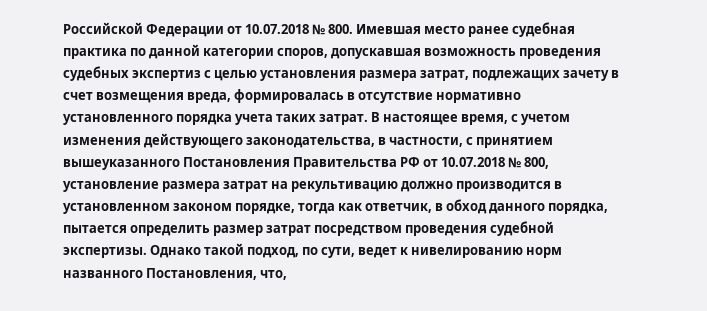Российской Федерации от 10.07.2018 № 800. Имевшая место ранее судебная практика по данной категории споров, допускавшая возможность проведения судебных экспертиз с целью установления размера затрат, подлежащих зачету в счет возмещения вреда, формировалась в отсутствие нормативно установленного порядка учета таких затрат. В настоящее время, с учетом изменения действующего законодательства, в частности, с принятием вышеуказанного Постановления Правительства РФ от 10.07.2018 № 800, установление размера затрат на рекультивацию должно производится в установленном законом порядке, тогда как ответчик, в обход данного порядка, пытается определить размер затрат посредством проведения судебной экспертизы. Однако такой подход, по сути, ведет к нивелированию норм названного Постановления, что,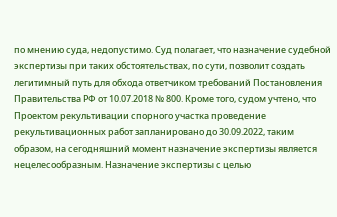по мнению суда, недопустимо. Суд полагает, что назначение судебной экспертизы при таких обстоятельствах, по сути, позволит создать легитимный путь для обхода ответчиком требований Постановления Правительства РФ от 10.07.2018 № 800. Кроме того, судом учтено, что Проектом рекультивации спорного участка проведение рекультивационных работ запланировано до 30.09.2022, таким образом, на сегодняшний момент назначение экспертизы является нецелесообразным. Назначение экспертизы с целью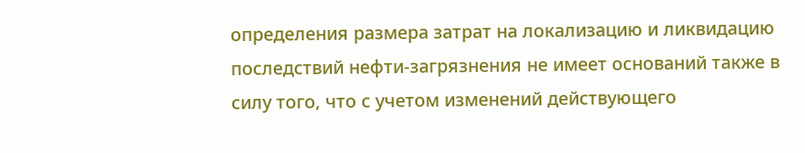определения размера затрат на локализацию и ликвидацию последствий нефти-загрязнения не имеет оснований также в силу того, что с учетом изменений действующего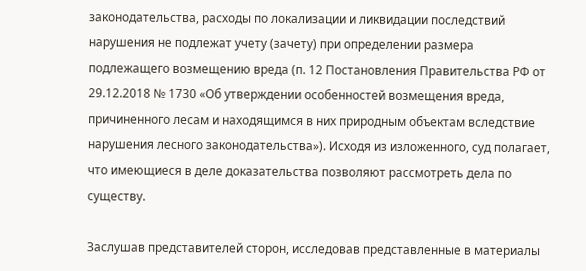законодательства, расходы по локализации и ликвидации последствий нарушения не подлежат учету (зачету) при определении размера подлежащего возмещению вреда (п. 12 Постановления Правительства РФ от 29.12.2018 № 1730 «Об утверждении особенностей возмещения вреда, причиненного лесам и находящимся в них природным объектам вследствие нарушения лесного законодательства»). Исходя из изложенного, суд полагает, что имеющиеся в деле доказательства позволяют рассмотреть дела по существу.

Заслушав представителей сторон, исследовав представленные в материалы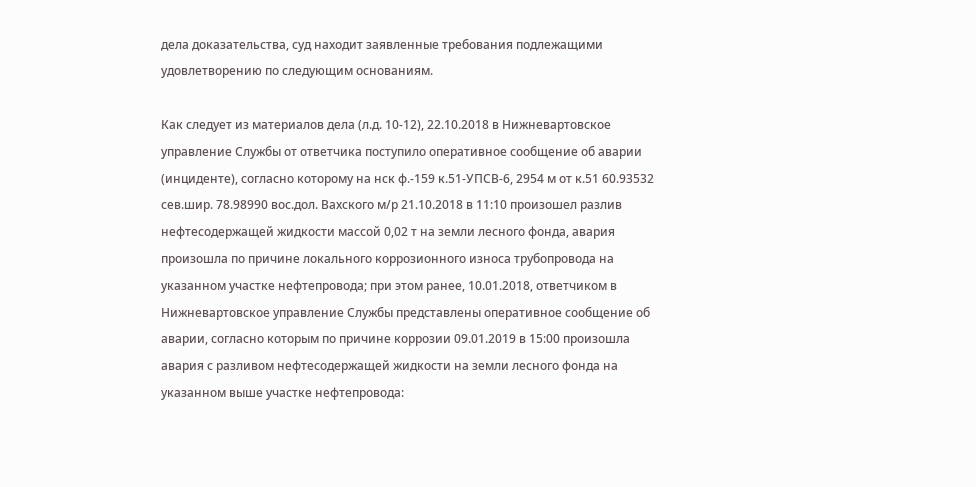дела доказательства, суд находит заявленные требования подлежащими удовлетворению по следующим основаниям.

Как следует из материалов дела (л.д. 10-12), 22.10.2018 в Нижневартовское управление Службы от ответчика поступило оперативное сообщение об аварии (инциденте), согласно которому на нск ф.-159 к.51-УПСВ-6, 2954 м от к.51 60.93532 сев.шир. 78.98990 вос.дол. Вахского м/р 21.10.2018 в 11:10 произошел разлив нефтесодержащей жидкости массой 0,02 т на земли лесного фонда, авария произошла по причине локального коррозионного износа трубопровода на указанном участке нефтепровода; при этом ранее, 10.01.2018, ответчиком в Нижневартовское управление Службы представлены оперативное сообщение об аварии, согласно которым по причине коррозии 09.01.2019 в 15:00 произошла авария с разливом нефтесодержащей жидкости на земли лесного фонда на указанном выше участке нефтепровода: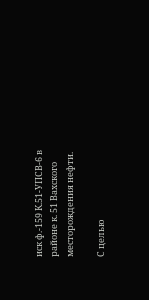иск ф.-159 К.51-УПСВ-6 в районе к. 51 Вахского месторождения нефти.

С целью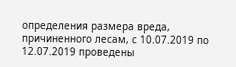определения размера вреда, причиненного лесам, с 10.07.2019 по 12.07.2019 проведены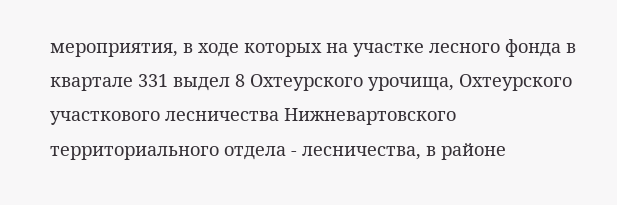мероприятия, в ходе которых на участке лесного фонда в квартале 331 выдел 8 Охтеурского урочища, Охтеурского участкового лесничества Нижневартовского территориального отдела - лесничества, в районе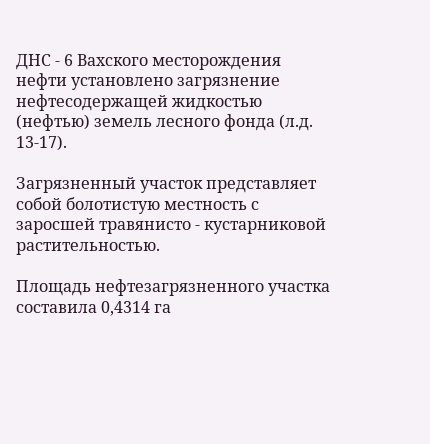ДНС - 6 Вахского месторождения нефти установлено загрязнение нефтесодержащей жидкостью (нефтью) земель лесного фонда (л.д. 13-17).

Загрязненный участок представляет собой болотистую местность с заросшей травянисто - кустарниковой растительностью.

Площадь нефтезагрязненного участка составила 0,4314 га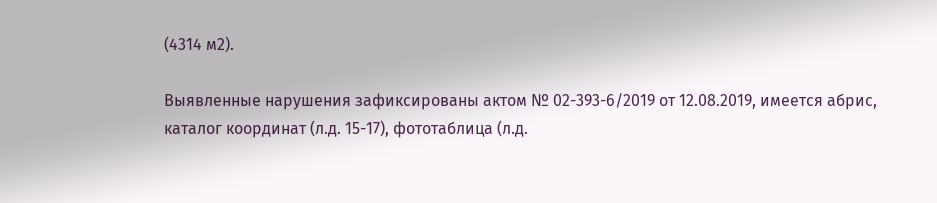(4314 м2).

Выявленные нарушения зафиксированы актом № 02-393-6/2019 от 12.08.2019, имеется абрис, каталог координат (л.д. 15-17), фототаблица (л.д.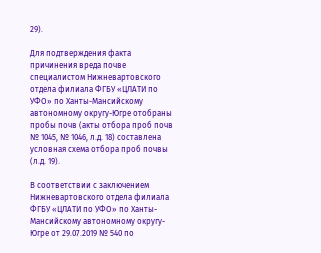29).

Для подтверждения факта причинения вреда почве специалистом Нижневартовского отдела филиала ФГБУ «ЦЛАТИ по УФО» по Ханты-Мансийскому автономному округу-Югре отобраны пробы почв (акты отбора проб почв № 1045, № 1046, л.д. 18) составлена условная схема отбора проб почвы (л.д. 19).

В соответствии с заключением Нижневартовского отдела филиала ФГБУ «ЦЛАТИ по УФО» по Ханты-Мансийскому автономному округу-Югре от 29.07.2019 № 540 по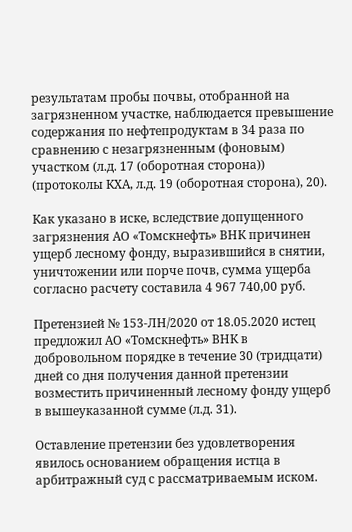результатам пробы почвы, отобранной на загрязненном участке, наблюдается превышение содержания по нефтепродуктам в 34 раза по сравнению с незагрязненным (фоновым) участком (л.д. 17 (оборотная сторона)) (протоколы КХА, л.д. 19 (оборотная сторона), 20).

Как указано в иске, вследствие допущенного загрязнения АО «Томскнефть» ВНК причинен ущерб лесному фонду, выразившийся в снятии, уничтожении или порче почв, сумма ущерба согласно расчету составила 4 967 740,00 руб.

Претензией № 153-ЛН/2020 от 18.05.2020 истец предложил АО «Томскнефть» ВНК в добровольном порядке в течение 30 (тридцати) дней со дня получения данной претензии возместить причиненный лесному фонду ущерб в вышеуказанной сумме (л.д. 31).

Оставление претензии без удовлетворения явилось основанием обращения истца в арбитражный суд с рассматриваемым иском.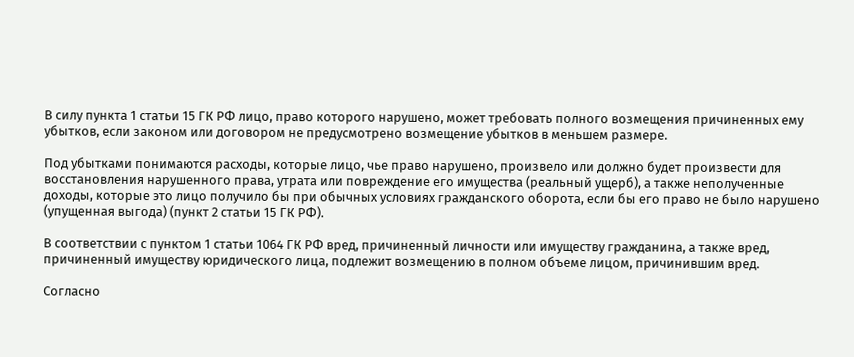В силу пункта 1 статьи 15 ГК РФ лицо, право которого нарушено, может требовать полного возмещения причиненных ему убытков, если законом или договором не предусмотрено возмещение убытков в меньшем размере.

Под убытками понимаются расходы, которые лицо, чье право нарушено, произвело или должно будет произвести для восстановления нарушенного права, утрата или повреждение его имущества (реальный ущерб), а также неполученные доходы, которые это лицо получило бы при обычных условиях гражданского оборота, если бы его право не было нарушено (упущенная выгода) (пункт 2 статьи 15 ГК РФ).

В соответствии с пунктом 1 статьи 1064 ГК РФ вред, причиненный личности или имуществу гражданина, а также вред, причиненный имуществу юридического лица, подлежит возмещению в полном объеме лицом, причинившим вред.

Согласно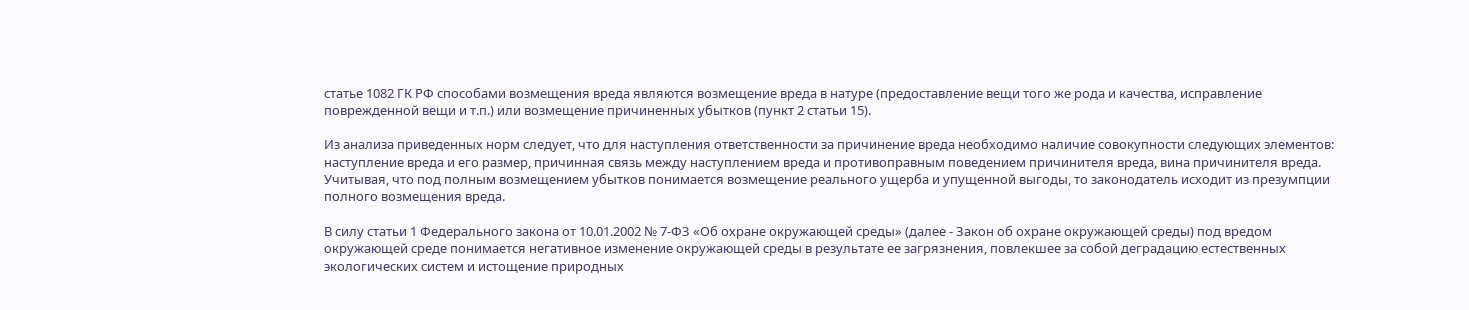статье 1082 ГК РФ способами возмещения вреда являются возмещение вреда в натуре (предоставление вещи того же рода и качества, исправление поврежденной вещи и т.п.) или возмещение причиненных убытков (пункт 2 статьи 15).

Из анализа приведенных норм следует, что для наступления ответственности за причинение вреда необходимо наличие совокупности следующих элементов: наступление вреда и его размер, причинная связь между наступлением вреда и противоправным поведением причинителя вреда, вина причинителя вреда. Учитывая, что под полным возмещением убытков понимается возмещение реального ущерба и упущенной выгоды, то законодатель исходит из презумпции полного возмещения вреда.

В силу статьи 1 Федерального закона от 10.01.2002 № 7-ФЗ «Об охране окружающей среды» (далее - Закон об охране окружающей среды) под вредом окружающей среде понимается негативное изменение окружающей среды в результате ее загрязнения, повлекшее за собой деградацию естественных экологических систем и истощение природных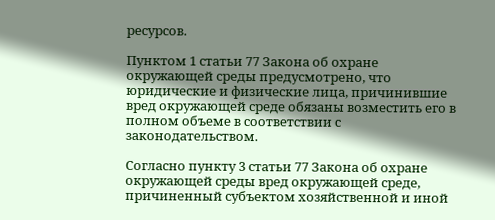ресурсов.

Пунктом 1 статьи 77 Закона об охране окружающей среды предусмотрено, что юридические и физические лица, причинившие вред окружающей среде обязаны возместить его в полном объеме в соответствии с законодательством.

Согласно пункту 3 статьи 77 Закона об охране окружающей среды вред окружающей среде, причиненный субъектом хозяйственной и иной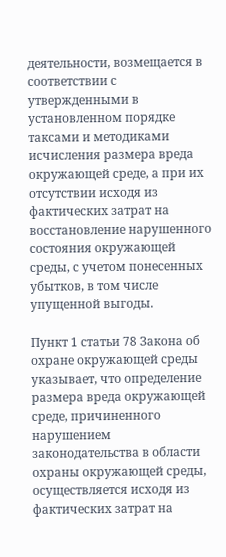деятельности, возмещается в соответствии с утвержденными в установленном порядке таксами и методиками исчисления размера вреда окружающей среде, а при их отсутствии исходя из фактических затрат на восстановление нарушенного состояния окружающей среды, с учетом понесенных убытков, в том числе упущенной выгоды.

Пункт 1 статьи 78 Закона об охране окружающей среды указывает, что определение размера вреда окружающей среде, причиненного нарушением законодательства в области охраны окружающей среды, осуществляется исходя из фактических затрат на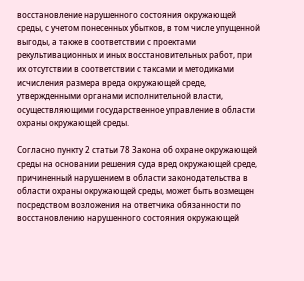восстановление нарушенного состояния окружающей среды, с учетом понесенных убытков, в том числе упущенной выгоды, а также в соответствии с проектами рекультивационных и иных восстановительных работ, при их отсутствии в соответствии с таксами и методиками исчисления размера вреда окружающей среде, утвержденными органами исполнительной власти, осуществляющими государственное управление в области охраны окружающей среды.

Согласно пункту 2 статьи 78 Закона об охране окружающей среды на основании решения суда вред окружающей среде, причиненный нарушением в области законодательства в области охраны окружающей среды, может быть возмещен посредством возложения на ответчика обязанности по восстановлению нарушенного состояния окружающей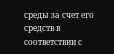среды за счет его средств в соответствии с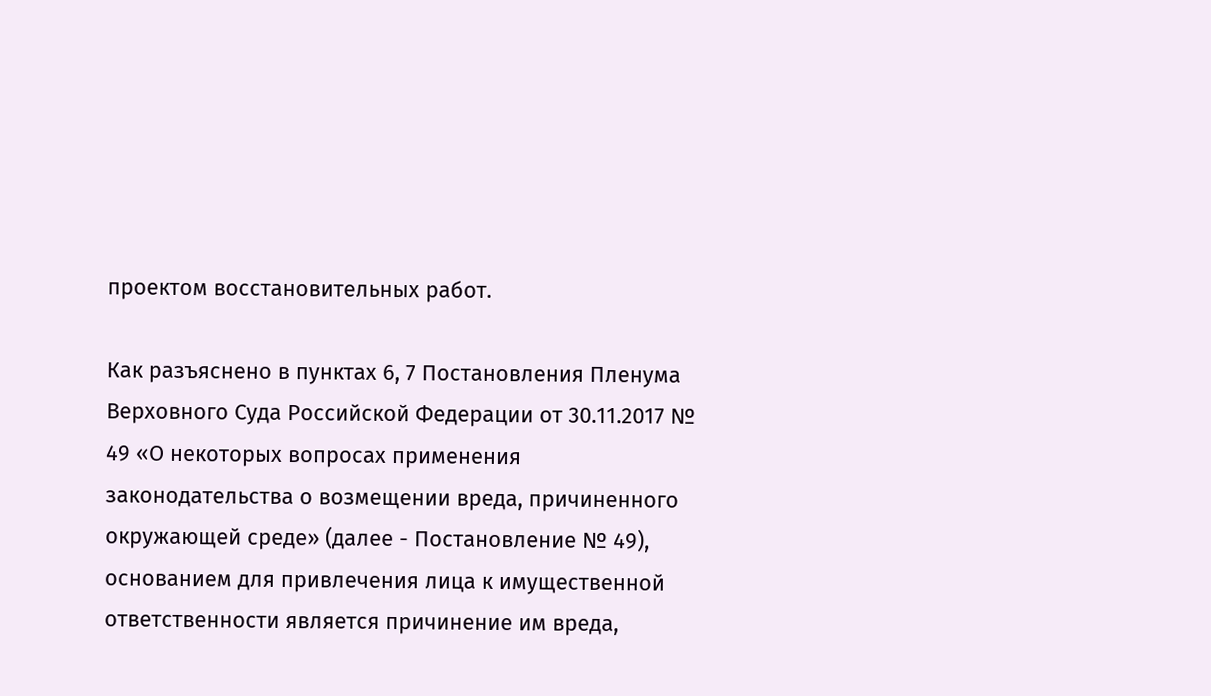проектом восстановительных работ.

Как разъяснено в пунктах 6, 7 Постановления Пленума Верховного Суда Российской Федерации от 30.11.2017 № 49 «О некоторых вопросах применения законодательства о возмещении вреда, причиненного окружающей среде» (далее - Постановление № 49), основанием для привлечения лица к имущественной ответственности является причинение им вреда,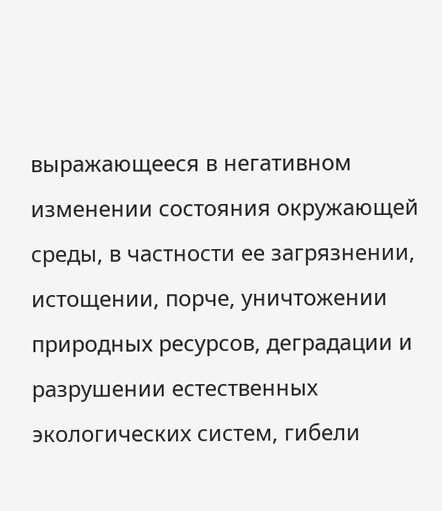выражающееся в негативном изменении состояния окружающей среды, в частности ее загрязнении, истощении, порче, уничтожении природных ресурсов, деградации и разрушении естественных экологических систем, гибели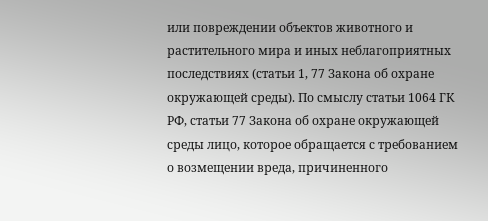или повреждении объектов животного и растительного мира и иных неблагоприятных последствиях (статьи 1, 77 Закона об охране окружающей среды). По смыслу статьи 1064 ГК РФ, статьи 77 Закона об охране окружающей среды лицо, которое обращается с требованием о возмещении вреда, причиненного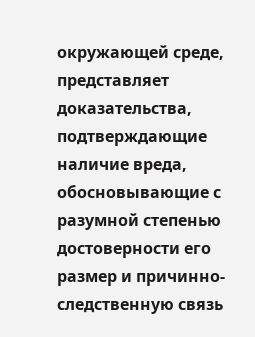окружающей среде, представляет доказательства, подтверждающие наличие вреда, обосновывающие с разумной степенью достоверности его размер и причинно-следственную связь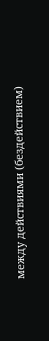между действиями (бездействием)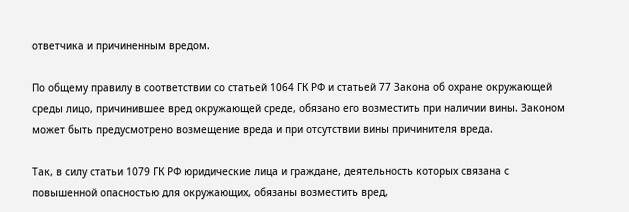ответчика и причиненным вредом.

По общему правилу в соответствии со статьей 1064 ГК РФ и статьей 77 Закона об охране окружающей среды лицо, причинившее вред окружающей среде, обязано его возместить при наличии вины. Законом может быть предусмотрено возмещение вреда и при отсутствии вины причинителя вреда.

Так, в силу статьи 1079 ГК РФ юридические лица и граждане, деятельность которых связана с повышенной опасностью для окружающих, обязаны возместить вред,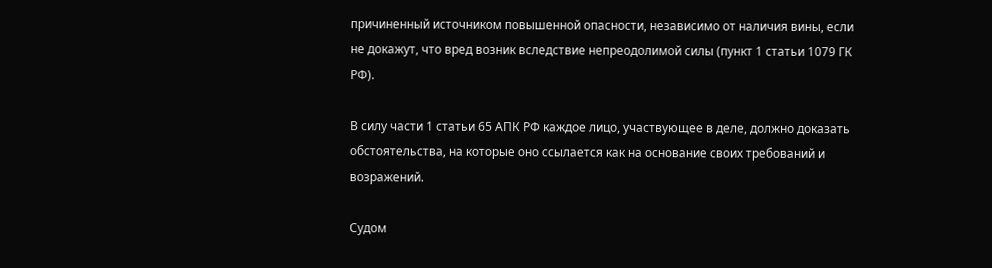причиненный источником повышенной опасности, независимо от наличия вины, если не докажут, что вред возник вследствие непреодолимой силы (пункт 1 статьи 1079 ГК РФ).

В силу части 1 статьи 65 АПК РФ каждое лицо, участвующее в деле, должно доказать обстоятельства, на которые оно ссылается как на основание своих требований и возражений.

Судом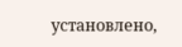установлено,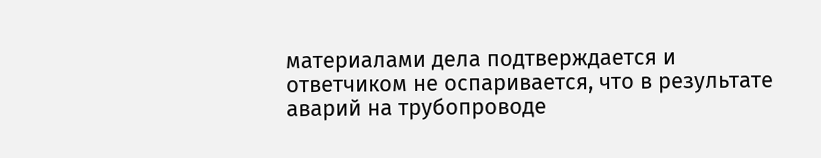материалами дела подтверждается и ответчиком не оспаривается, что в результате аварий на трубопроводе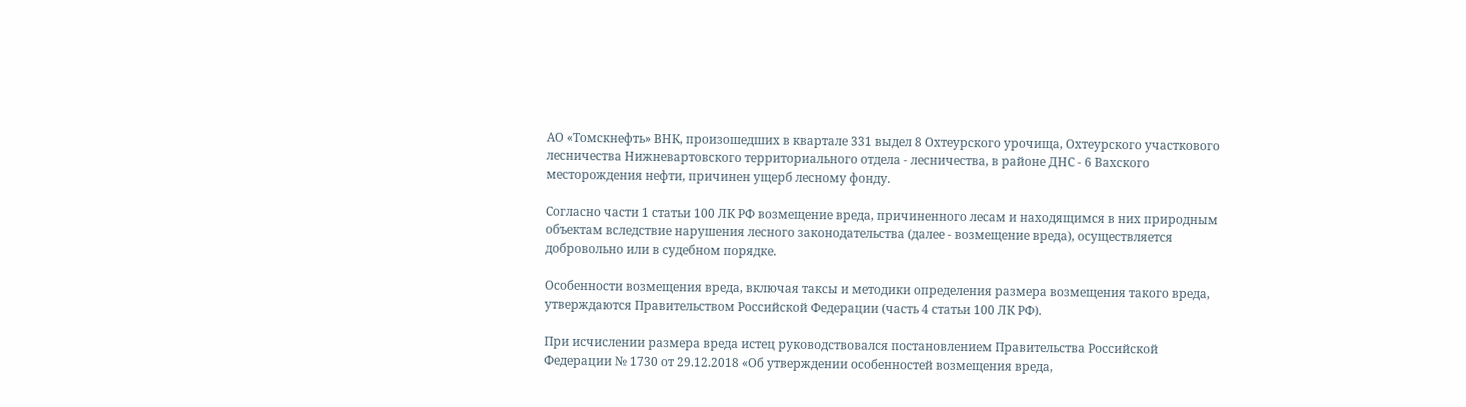АО «Томскнефть» ВНК, произошедших в квартале 331 выдел 8 Охтеурского урочища, Охтеурского участкового лесничества Нижневартовского территориального отдела - лесничества, в районе ДНС - 6 Вахского месторождения нефти, причинен ущерб лесному фонду.

Согласно части 1 статьи 100 ЛК РФ возмещение вреда, причиненного лесам и находящимся в них природным объектам вследствие нарушения лесного законодательства (далее - возмещение вреда), осуществляется добровольно или в судебном порядке.

Особенности возмещения вреда, включая таксы и методики определения размера возмещения такого вреда, утверждаются Правительством Российской Федерации (часть 4 статьи 100 ЛК РФ).

При исчислении размера вреда истец руководствовался постановлением Правительства Российской Федерации № 1730 от 29.12.2018 «Об утверждении особенностей возмещения вреда,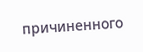причиненного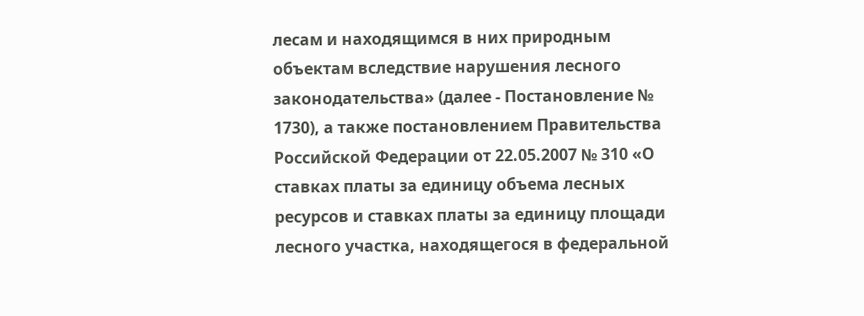лесам и находящимся в них природным объектам вследствие нарушения лесного законодательства» (далее - Постановление № 1730), а также постановлением Правительства Российской Федерации от 22.05.2007 № 310 «О ставках платы за единицу объема лесных ресурсов и ставках платы за единицу площади лесного участка, находящегося в федеральной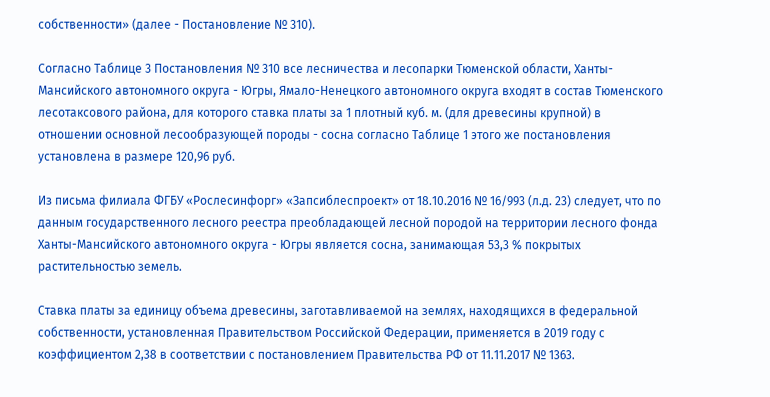собственности» (далее - Постановление № 310).

Согласно Таблице 3 Постановления № 310 все лесничества и лесопарки Тюменской области, Ханты-Мансийского автономного округа - Югры, Ямало-Ненецкого автономного округа входят в состав Тюменского лесотаксового района, для которого ставка платы за 1 плотный куб. м. (для древесины крупной) в отношении основной лесообразующей породы - сосна согласно Таблице 1 этого же постановления установлена в размере 120,96 руб.

Из письма филиала ФГБУ «Рослесинфорг» «Запсиблеспроект» от 18.10.2016 № 16/993 (л.д. 23) следует, что по данным государственного лесного реестра преобладающей лесной породой на территории лесного фонда Ханты-Мансийского автономного округа - Югры является сосна, занимающая 53,3 % покрытых растительностью земель.

Ставка платы за единицу объема древесины, заготавливаемой на землях, находящихся в федеральной собственности, установленная Правительством Российской Федерации, применяется в 2019 году с коэффициентом 2,38 в соответствии с постановлением Правительства РФ от 11.11.2017 № 1363.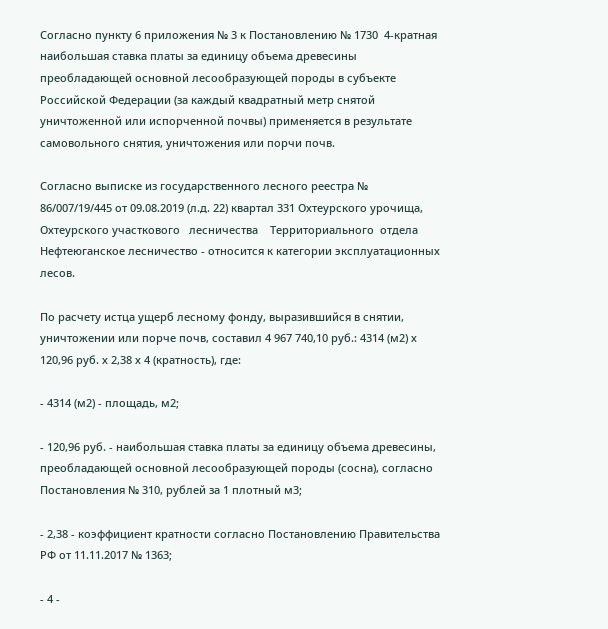Согласно пункту 6 приложения № 3 к Постановлению № 1730  4-кратная наибольшая ставка платы за единицу объема древесины преобладающей основной лесообразующей породы в субъекте Российской Федерации (за каждый квадратный метр снятой уничтоженной или испорченной почвы) применяется в результате самовольного снятия, уничтожения или порчи почв.

Согласно выписке из государственного лесного реестра № 86/007/19/445 от 09.08.2019 (л.д. 22) квартал 331 Охтеурского урочища, Охтеурского участкового   лесничества    Территориального  отдела            Нефтеюганское лесничество - относится к категории эксплуатационных лесов.

По расчету истца ущерб лесному фонду, выразившийся в снятии, уничтожении или порче почв, составил 4 967 740,10 руб.: 4314 (м2) х 120,96 руб. х 2,38 х 4 (кратность), где:

- 4314 (м2) - площадь, м2;

- 120,96 руб. - наибольшая ставка платы за единицу объема древесины, преобладающей основной лесообразующей породы (сосна), согласно Постановления № 310, рублей за 1 плотный м3;

- 2,38 - коэффициент кратности согласно Постановлению Правительства РФ от 11.11.2017 № 1363;

- 4 -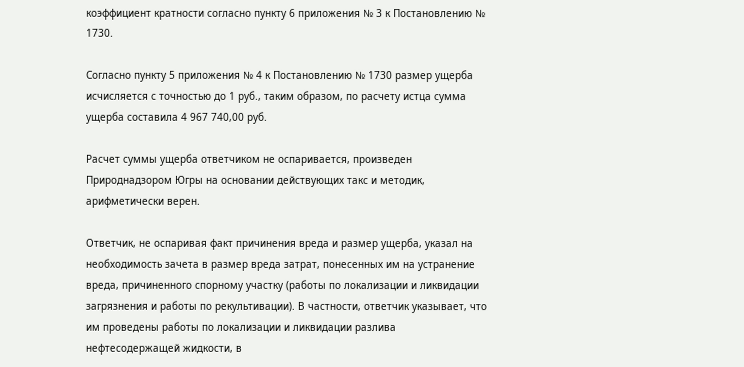коэффициент кратности согласно пункту 6 приложения № 3 к Постановлению № 1730.

Согласно пункту 5 приложения № 4 к Постановлению № 1730 размер ущерба исчисляется с точностью до 1 руб., таким образом, по расчету истца сумма ущерба составила 4 967 740,00 руб.

Расчет суммы ущерба ответчиком не оспаривается, произведен Природнадзором Югры на основании действующих такс и методик, арифметически верен.

Ответчик, не оспаривая факт причинения вреда и размер ущерба, указал на необходимость зачета в размер вреда затрат, понесенных им на устранение вреда, причиненного спорному участку (работы по локализации и ликвидации загрязнения и работы по рекультивации). В частности, ответчик указывает, что им проведены работы по локализации и ликвидации разлива нефтесодержащей жидкости, в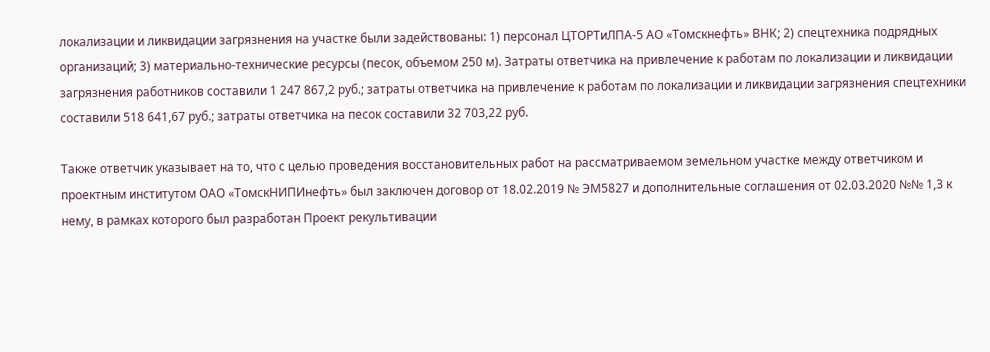локализации и ликвидации загрязнения на участке были задействованы: 1) персонал ЦТОРТиЛПА-5 АО «Томскнефть» ВНК; 2) спецтехника подрядных организаций; 3) материально-технические ресурсы (песок, объемом 250 м). Затраты ответчика на привлечение к работам по локализации и ликвидации загрязнения работников составили 1 247 867,2 руб.; затраты ответчика на привлечение к работам по локализации и ликвидации загрязнения спецтехники составили 518 641,67 руб.; затраты ответчика на песок составили 32 703,22 руб.

Также ответчик указывает на то, что с целью проведения восстановительных работ на рассматриваемом земельном участке между ответчиком и проектным институтом ОАО «ТомскНИПИнефть» был заключен договор от 18.02.2019 № ЭМ5827 и дополнительные соглашения от 02.03.2020 №№ 1,3 к нему, в рамках которого был разработан Проект рекультивации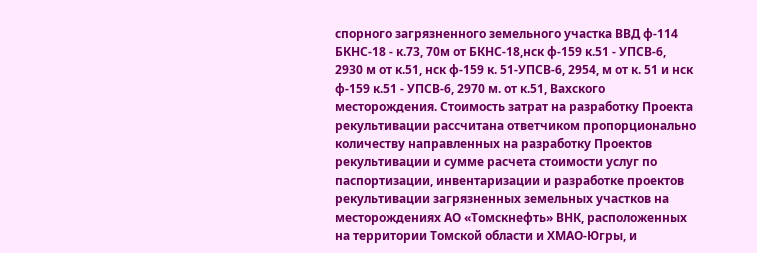спорного загрязненного земельного участка ВВД ф-114 БКНС-18 - к.73, 70м от БКНС-18,нск ф-159 к.51 - УПСВ-6, 2930 м от к.51, нск ф-159 к. 51-УПСВ-6, 2954, м от к. 51 и нск ф-159 к.51 - УПСВ-6, 2970 м. от к.51, Вахского месторождения. Стоимость затрат на разработку Проекта рекультивации рассчитана ответчиком пропорционально количеству направленных на разработку Проектов рекультивации и сумме расчета стоимости услуг по паспортизации, инвентаризации и разработке проектов рекультивации загрязненных земельных участков на месторождениях АО «Томскнефть» ВНК, расположенных на территории Томской области и ХМАО-Югры, и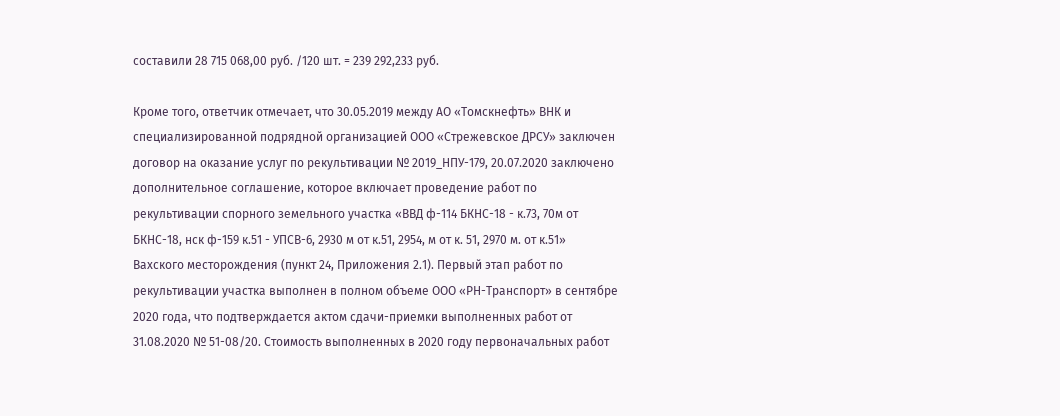составили 28 715 068,00 руб. /120 шт. = 239 292,233 руб.

Кроме того, ответчик отмечает, что 30.05.2019 между АО «Томскнефть» ВНК и специализированной подрядной организацией ООО «Стрежевское ДРСУ» заключен договор на оказание услуг по рекультивации № 2019_НПУ-179, 20.07.2020 заключено дополнительное соглашение, которое включает проведение работ по рекультивации спорного земельного участка «ВВД ф-114 БКНС-18 - к.73, 70м от БКНС-18, нск ф-159 к.51 - УПСВ-6, 2930 м от к.51, 2954, м от к. 51, 2970 м. от к.51» Вахского месторождения (пункт 24, Приложения 2.1). Первый этап работ по рекультивации участка выполнен в полном объеме ООО «РН-Транспорт» в сентябре 2020 года, что подтверждается актом сдачи-приемки выполненных работ от 31.08.2020 № 51-08/20. Стоимость выполненных в 2020 году первоначальных работ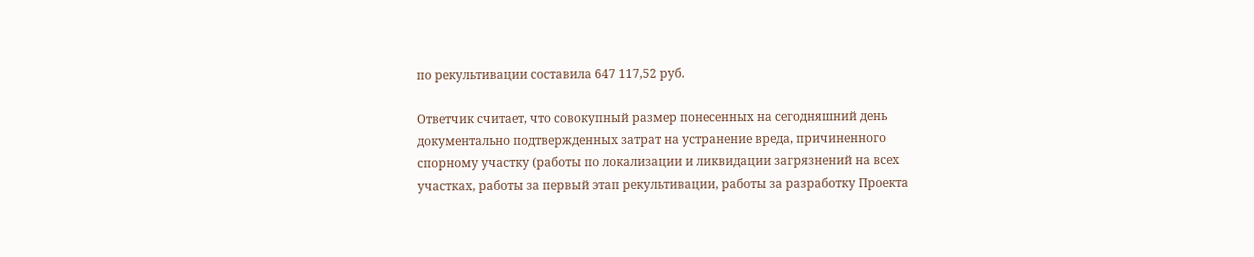по рекультивации составила 647 117,52 руб.

Ответчик считает, что совокупный размер понесенных на сегодняшний день документально подтвержденных затрат на устранение вреда, причиненного спорному участку (работы по локализации и ликвидации загрязнений на всех участках, работы за первый этап рекультивации, работы за разработку Проекта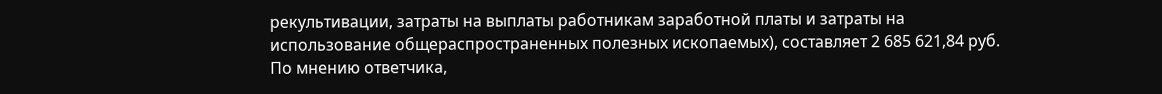рекультивации, затраты на выплаты работникам заработной платы и затраты на использование общераспространенных полезных ископаемых), составляет 2 685 621,84 руб. По мнению ответчика,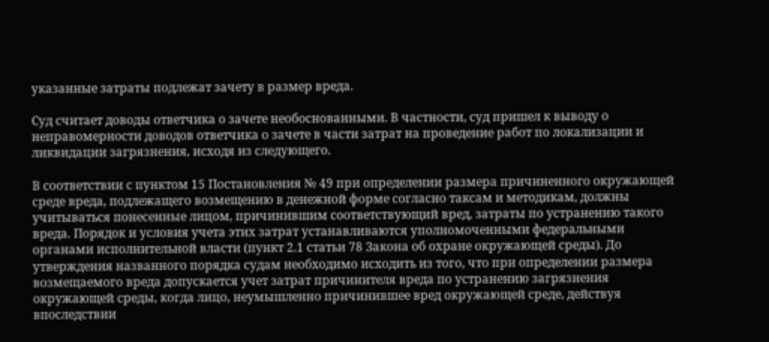указанные затраты подлежат зачету в размер вреда.

Суд считает доводы ответчика о зачете необоснованными. В частности, суд пришел к выводу о неправомерности доводов ответчика о зачете в части затрат на проведение работ по локализации и ликвидации загрязнения, исходя из следующего.

В соответствии с пунктом 15 Постановления № 49 при определении размера причиненного окружающей среде вреда, подлежащего возмещению в денежной форме согласно таксам и методикам, должны учитываться понесенные лицом, причинившим соответствующий вред, затраты по устранению такого вреда. Порядок и условия учета этих затрат устанавливаются уполномоченными федеральными органами исполнительной власти (пункт 2.1 статьи 78 Закона об охране окружающей среды). До утверждения названного порядка судам необходимо исходить из того, что при определении размера возмещаемого вреда допускается учет затрат причинителя вреда по устранению загрязнения окружающей среды, когда лицо, неумышленно причинившее вред окружающей среде, действуя впоследствии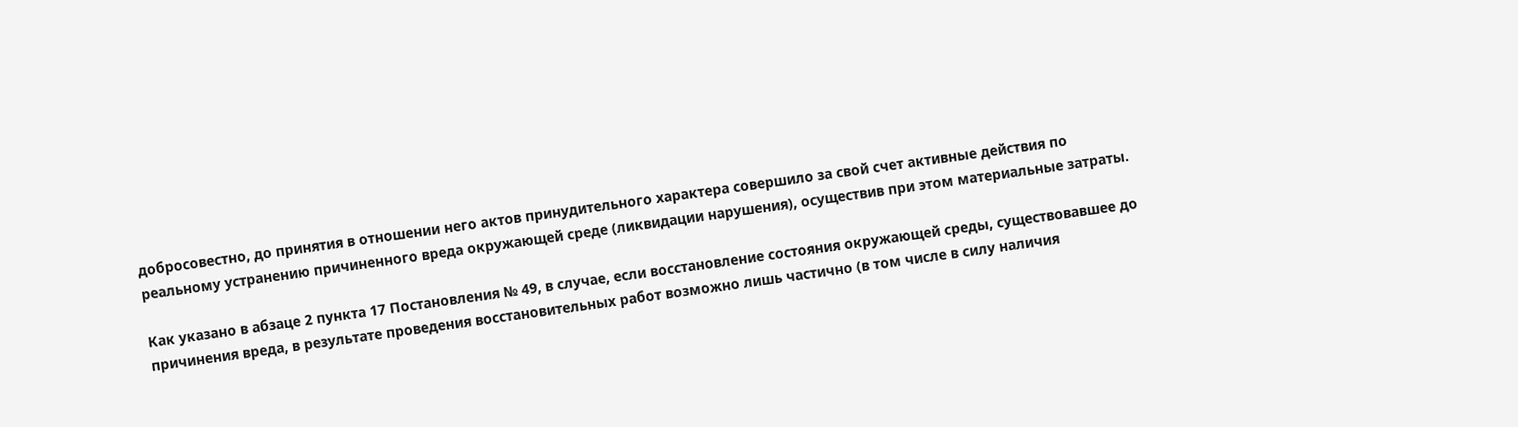добросовестно, до принятия в отношении него актов принудительного характера совершило за свой счет активные действия по реальному устранению причиненного вреда окружающей среде (ликвидации нарушения), осуществив при этом материальные затраты.

Как указано в абзаце 2 пункта 17 Постановления № 49, в случае, если восстановление состояния окружающей среды, существовавшее до причинения вреда, в результате проведения восстановительных работ возможно лишь частично (в том числе в силу наличия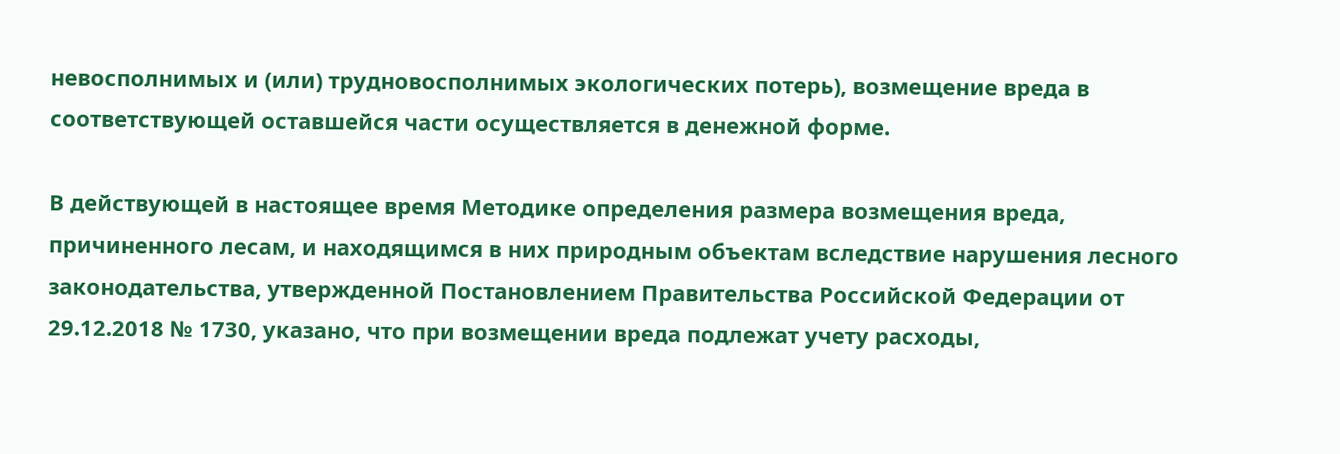невосполнимых и (или) трудновосполнимых экологических потерь), возмещение вреда в соответствующей оставшейся части осуществляется в денежной форме.

В действующей в настоящее время Методике определения размера возмещения вреда, причиненного лесам, и находящимся в них природным объектам вследствие нарушения лесного законодательства, утвержденной Постановлением Правительства Российской Федерации от 29.12.2018 № 1730, указано, что при возмещении вреда подлежат учету расходы,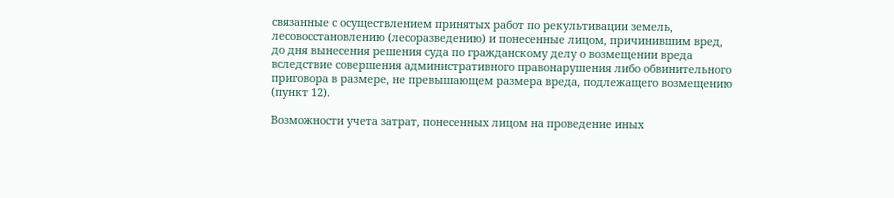связанные с осуществлением принятых работ по рекультивации земель, лесовосстановлению (лесоразведению) и понесенные лицом, причинившим вред, до дня вынесения решения суда по гражданскому делу о возмещении вреда вследствие совершения административного правонарушения либо обвинительного приговора в размере, не превышающем размера вреда, подлежащего возмещению (пункт 12).

Возможности учета затрат, понесенных лицом на проведение иных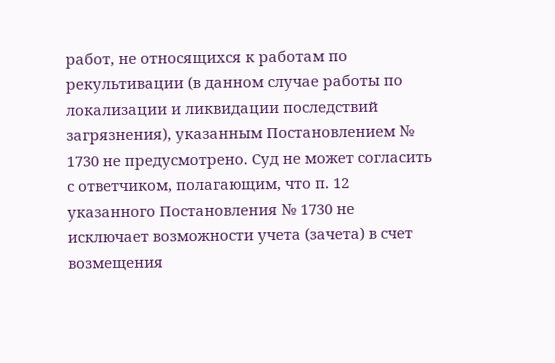работ, не относящихся к работам по рекультивации (в данном случае работы по локализации и ликвидации последствий загрязнения), указанным Постановлением № 1730 не предусмотрено. Суд не может согласить с ответчиком, полагающим, что п. 12 указанного Постановления № 1730 не исключает возможности учета (зачета) в счет возмещения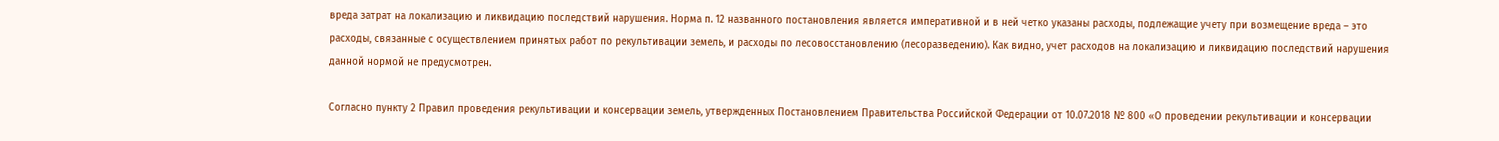вреда затрат на локализацию и ликвидацию последствий нарушения. Норма п. 12 названного постановления является императивной и в ней четко указаны расходы, подлежащие учету при возмещение вреда – это расходы, связанные с осуществлением принятых работ по рекультивации земель, и расходы по лесовосстановлению (лесоразведению). Как видно, учет расходов на локализацию и ликвидацию последствий нарушения данной нормой не предусмотрен.

Согласно пункту 2 Правил проведения рекультивации и консервации земель, утвержденных Постановлением Правительства Российской Федерации от 10.07.2018 № 800 «О проведении рекультивации и консервации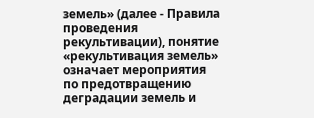земель» (далее - Правила проведения рекультивации), понятие «рекультивация земель» означает мероприятия по предотвращению деградации земель и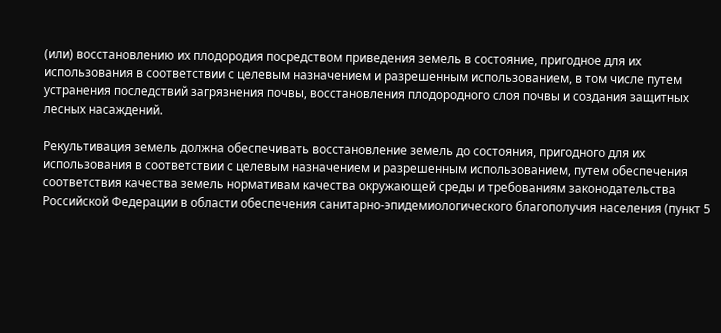(или) восстановлению их плодородия посредством приведения земель в состояние, пригодное для их использования в соответствии с целевым назначением и разрешенным использованием, в том числе путем устранения последствий загрязнения почвы, восстановления плодородного слоя почвы и создания защитных лесных насаждений.

Рекультивация земель должна обеспечивать восстановление земель до состояния, пригодного для их использования в соответствии с целевым назначением и разрешенным использованием, путем обеспечения соответствия качества земель нормативам качества окружающей среды и требованиям законодательства Российской Федерации в области обеспечения санитарно-эпидемиологического благополучия населения (пункт 5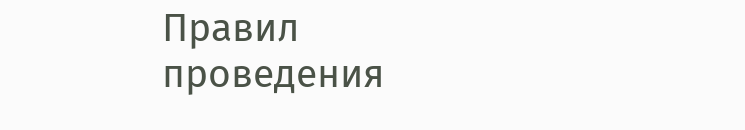Правил проведения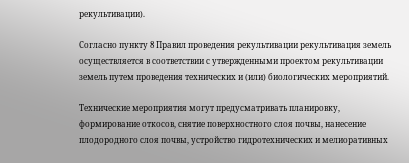рекультивации).

Согласно пункту 8 Правил проведения рекультивации рекультивация земель осуществляется в соответствии с утвержденными проектом рекультивации земель путем проведения технических и (или) биологических мероприятий.

Технические мероприятия могут предусматривать планировку, формирование откосов, снятие поверхностного слоя почвы, нанесение плодородного слоя почвы, устройство гидротехнических и мелиоративных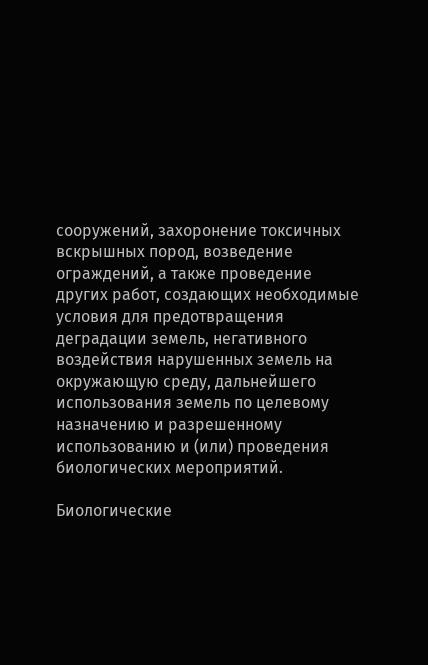сооружений, захоронение токсичных вскрышных пород, возведение ограждений, а также проведение других работ, создающих необходимые условия для предотвращения деградации земель, негативного воздействия нарушенных земель на окружающую среду, дальнейшего использования земель по целевому назначению и разрешенному использованию и (или) проведения биологических мероприятий.

Биологические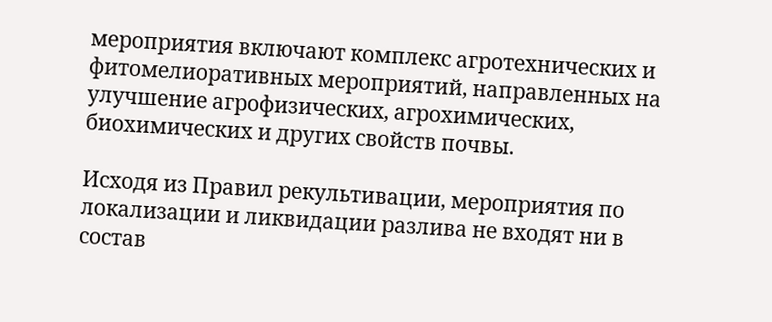мероприятия включают комплекс агротехнических и фитомелиоративных мероприятий, направленных на улучшение агрофизических, агрохимических, биохимических и других свойств почвы.

Исходя из Правил рекультивации, мероприятия по локализации и ликвидации разлива не входят ни в состав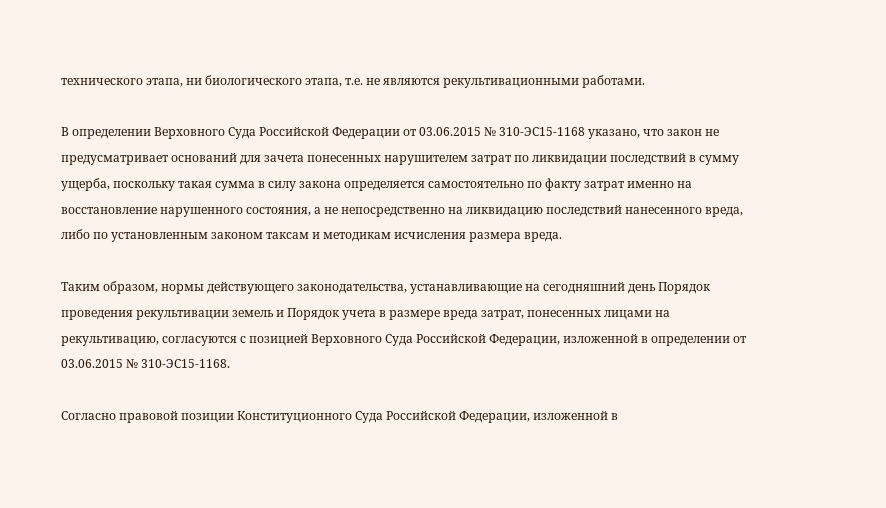технического этапа, ни биологического этапа, т.е. не являются рекультивационными работами.

В определении Верховного Суда Российской Федерации от 03.06.2015 № 310-ЭС15-1168 указано, что закон не предусматривает оснований для зачета понесенных нарушителем затрат по ликвидации последствий в сумму ущерба, поскольку такая сумма в силу закона определяется самостоятельно по факту затрат именно на восстановление нарушенного состояния, а не непосредственно на ликвидацию последствий нанесенного вреда, либо по установленным законом таксам и методикам исчисления размера вреда.

Таким образом, нормы действующего законодательства, устанавливающие на сегодняшний день Порядок проведения рекультивации земель и Порядок учета в размере вреда затрат, понесенных лицами на рекультивацию, согласуются с позицией Верховного Суда Российской Федерации, изложенной в определении от 03.06.2015 № 310-ЭС15-1168.

Согласно правовой позиции Конституционного Суда Российской Федерации, изложенной в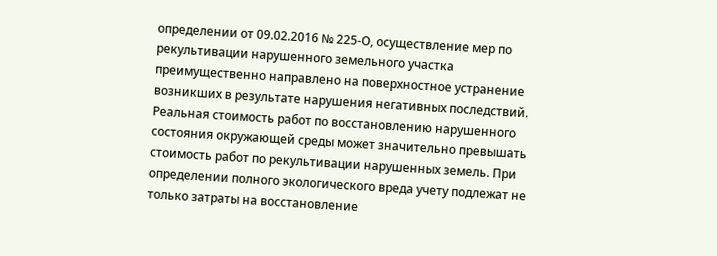определении от 09.02.2016 № 225-О, осуществление мер по рекультивации нарушенного земельного участка преимущественно направлено на поверхностное устранение возникших в результате нарушения негативных последствий. Реальная стоимость работ по восстановлению нарушенного состояния окружающей среды может значительно превышать стоимость работ по рекультивации нарушенных земель. При определении полного экологического вреда учету подлежат не только затраты на восстановление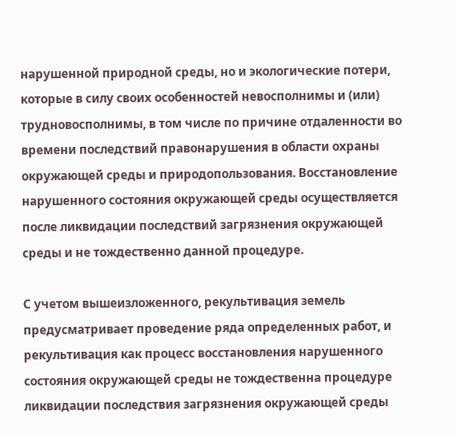нарушенной природной среды, но и экологические потери, которые в силу своих особенностей невосполнимы и (или) трудновосполнимы, в том числе по причине отдаленности во времени последствий правонарушения в области охраны окружающей среды и природопользования. Восстановление нарушенного состояния окружающей среды осуществляется после ликвидации последствий загрязнения окружающей среды и не тождественно данной процедуре.

С учетом вышеизложенного, рекультивация земель предусматривает проведение ряда определенных работ, и рекультивация как процесс восстановления нарушенного состояния окружающей среды не тождественна процедуре ликвидации последствия загрязнения окружающей среды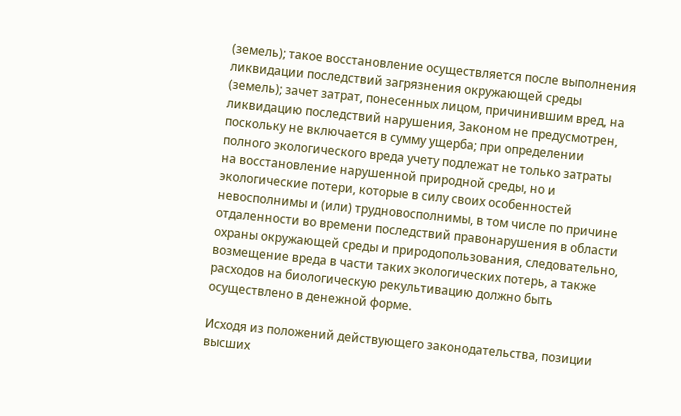(земель); такое восстановление осуществляется после выполнения ликвидации последствий загрязнения окружающей среды (земель); зачет затрат, понесенных лицом, причинившим вред, на ликвидацию последствий нарушения, Законом не предусмотрен, поскольку не включается в сумму ущерба; при определении полного экологического вреда учету подлежат не только затраты на восстановление нарушенной природной среды, но и экологические потери, которые в силу своих особенностей невосполнимы и (или) трудновосполнимы, в том числе по причине отдаленности во времени последствий правонарушения в области охраны окружающей среды и природопользования, следовательно, возмещение вреда в части таких экологических потерь, а также расходов на биологическую рекультивацию должно быть осуществлено в денежной форме.

Исходя из положений действующего законодательства, позиции высших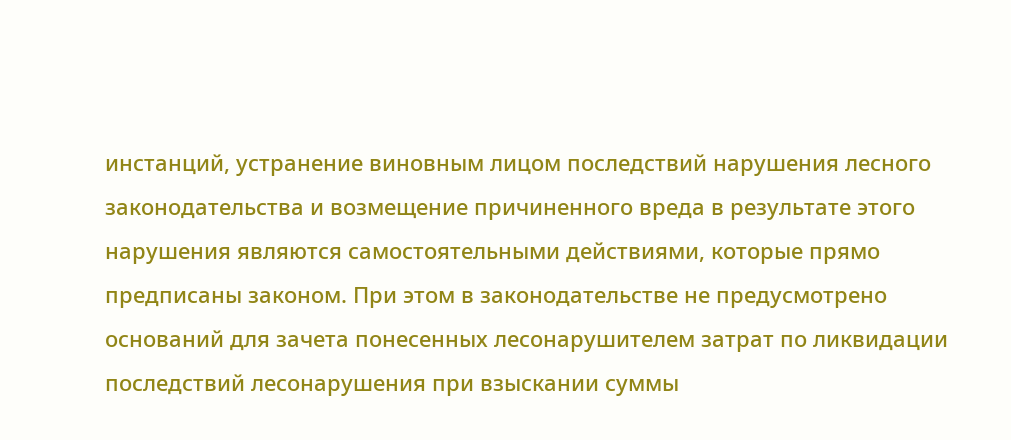инстанций, устранение виновным лицом последствий нарушения лесного законодательства и возмещение причиненного вреда в результате этого нарушения являются самостоятельными действиями, которые прямо предписаны законом. При этом в законодательстве не предусмотрено оснований для зачета понесенных лесонарушителем затрат по ликвидации последствий лесонарушения при взыскании суммы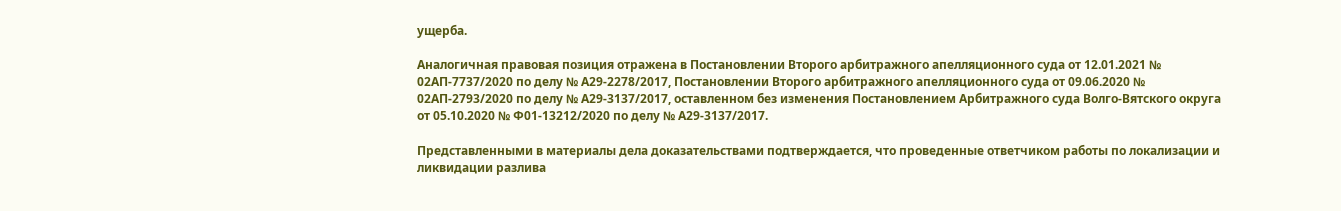ущерба.

Аналогичная правовая позиция отражена в Постановлении Второго арбитражного апелляционного суда от 12.01.2021 № 02АП-7737/2020 по делу № А29-2278/2017, Постановлении Второго арбитражного апелляционного суда от 09.06.2020 № 02АП-2793/2020 по делу № А29-3137/2017, оставленном без изменения Постановлением Арбитражного суда Волго-Вятского округа от 05.10.2020 № Ф01-13212/2020 по делу № А29-3137/2017.

Представленными в материалы дела доказательствами подтверждается, что проведенные ответчиком работы по локализации и ликвидации разлива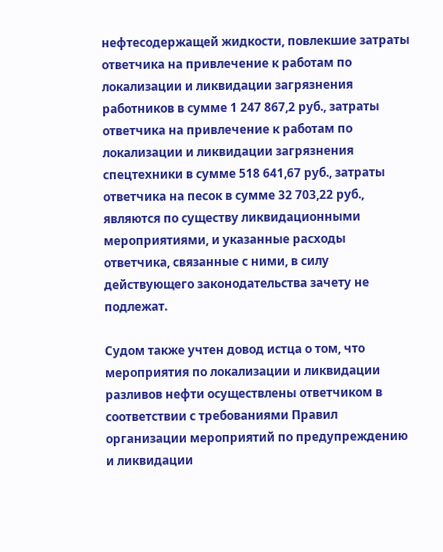нефтесодержащей жидкости, повлекшие затраты ответчика на привлечение к работам по локализации и ликвидации загрязнения работников в сумме 1 247 867,2 руб., затраты ответчика на привлечение к работам по локализации и ликвидации загрязнения спецтехники в сумме 518 641,67 руб., затраты ответчика на песок в сумме 32 703,22 руб., являются по существу ликвидационными мероприятиями, и указанные расходы ответчика, связанные с ними, в силу действующего законодательства зачету не подлежат.

Судом также учтен довод истца о том, что мероприятия по локализации и ликвидации разливов нефти осуществлены ответчиком в соответствии с требованиями Правил организации мероприятий по предупреждению и ликвидации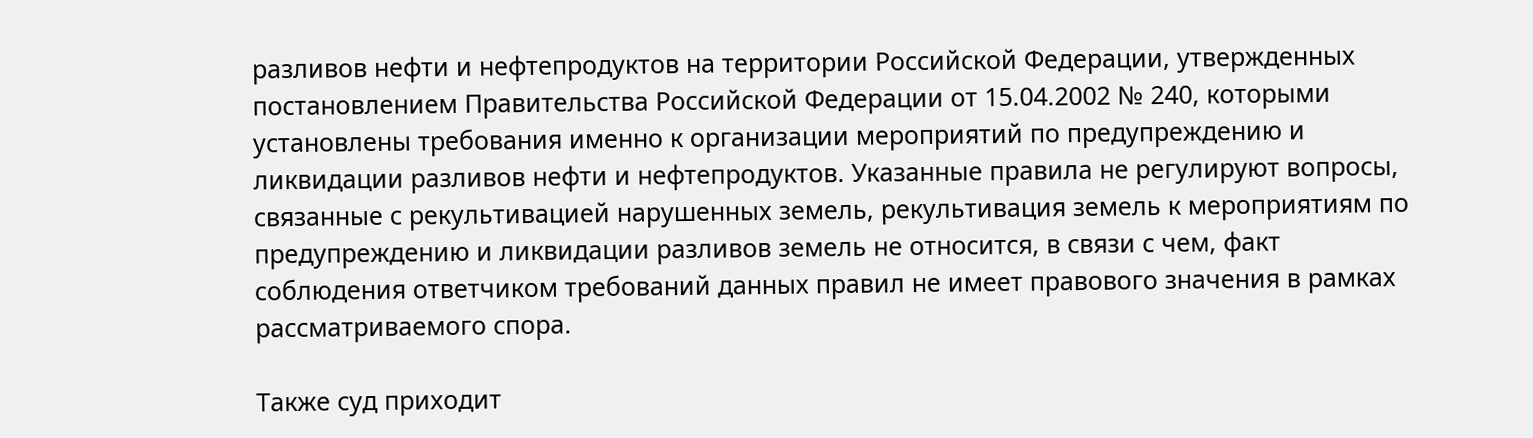разливов нефти и нефтепродуктов на территории Российской Федерации, утвержденных постановлением Правительства Российской Федерации от 15.04.2002 № 240, которыми установлены требования именно к организации мероприятий по предупреждению и ликвидации разливов нефти и нефтепродуктов. Указанные правила не регулируют вопросы, связанные с рекультивацией нарушенных земель, рекультивация земель к мероприятиям по предупреждению и ликвидации разливов земель не относится, в связи с чем, факт соблюдения ответчиком требований данных правил не имеет правового значения в рамках рассматриваемого спора.

Также суд приходит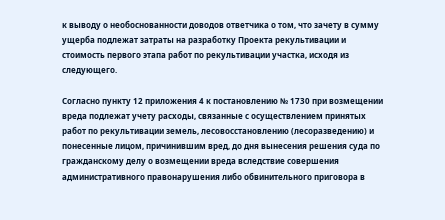к выводу о необоснованности доводов ответчика о том, что зачету в сумму ущерба подлежат затраты на разработку Проекта рекультивации и стоимость первого этапа работ по рекультивации участка, исходя из следующего.

Согласно пункту 12 приложения 4 к постановлению № 1730 при возмещении вреда подлежат учету расходы, связанные с осуществлением принятых работ по рекультивации земель, лесовосстановлению (лесоразведению) и понесенные лицом, причинившим вред, до дня вынесения решения суда по гражданскому делу о возмещении вреда вследствие совершения административного правонарушения либо обвинительного приговора в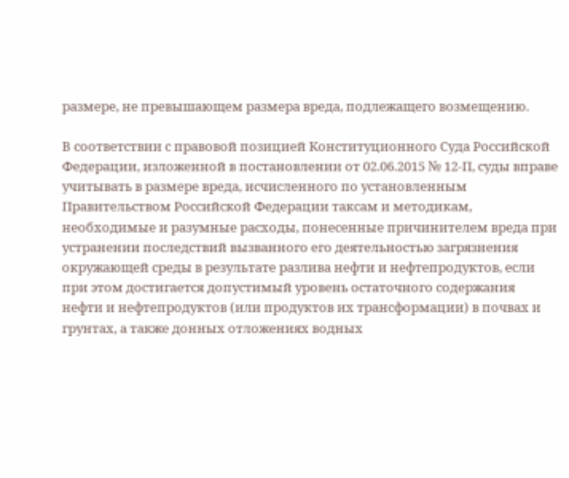размере, не превышающем размера вреда, подлежащего возмещению.

В соответствии с правовой позицией Конституционного Суда Российской Федерации, изложенной в постановлении от 02.06.2015 № 12-П, суды вправе учитывать в размере вреда, исчисленного по установленным Правительством Российской Федерации таксам и методикам, необходимые и разумные расходы, понесенные причинителем вреда при устранении последствий вызванного его деятельностью загрязнения окружающей среды в результате разлива нефти и нефтепродуктов, если при этом достигается допустимый уровень остаточного содержания нефти и нефтепродуктов (или продуктов их трансформации) в почвах и грунтах, а также донных отложениях водных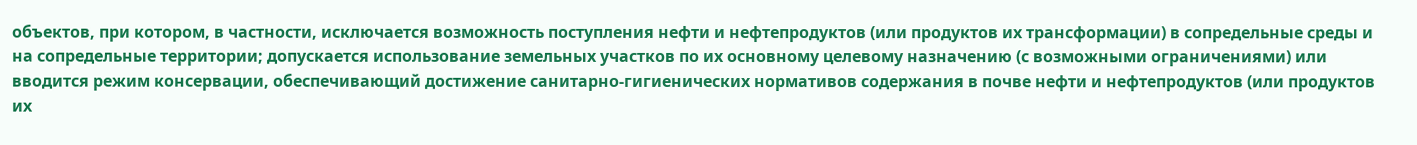объектов, при котором, в частности, исключается возможность поступления нефти и нефтепродуктов (или продуктов их трансформации) в сопредельные среды и на сопредельные территории; допускается использование земельных участков по их основному целевому назначению (с возможными ограничениями) или вводится режим консервации, обеспечивающий достижение санитарно-гигиенических нормативов содержания в почве нефти и нефтепродуктов (или продуктов их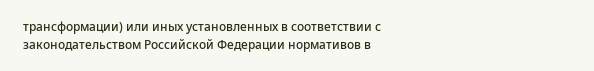трансформации) или иных установленных в соответствии с законодательством Российской Федерации нормативов в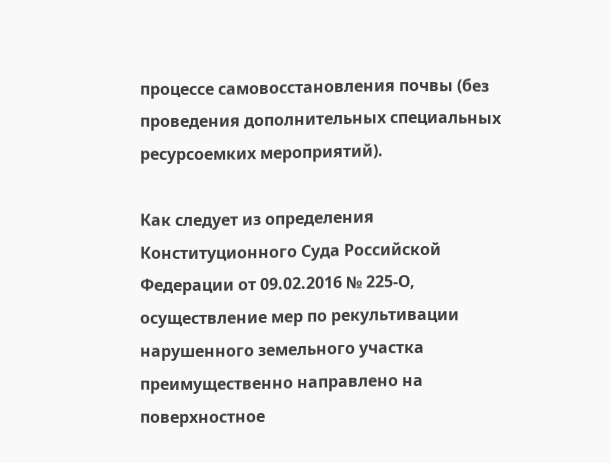процессе самовосстановления почвы (без проведения дополнительных специальных ресурсоемких мероприятий).

Как следует из определения Конституционного Суда Российской Федерации от 09.02.2016 № 225-О, осуществление мер по рекультивации нарушенного земельного участка преимущественно направлено на поверхностное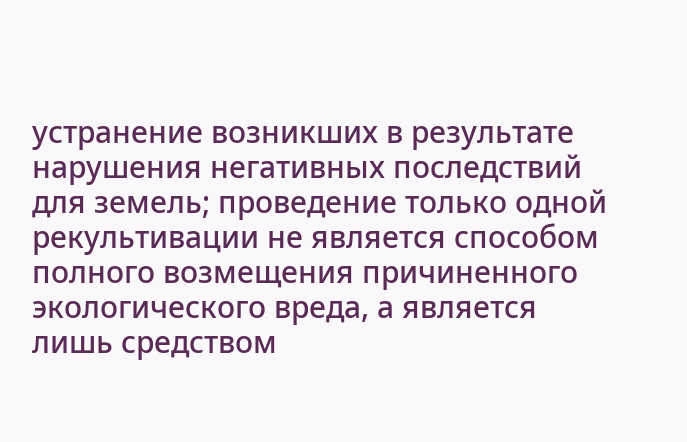устранение возникших в результате нарушения негативных последствий для земель; проведение только одной рекультивации не является способом полного возмещения причиненного экологического вреда, а является лишь средством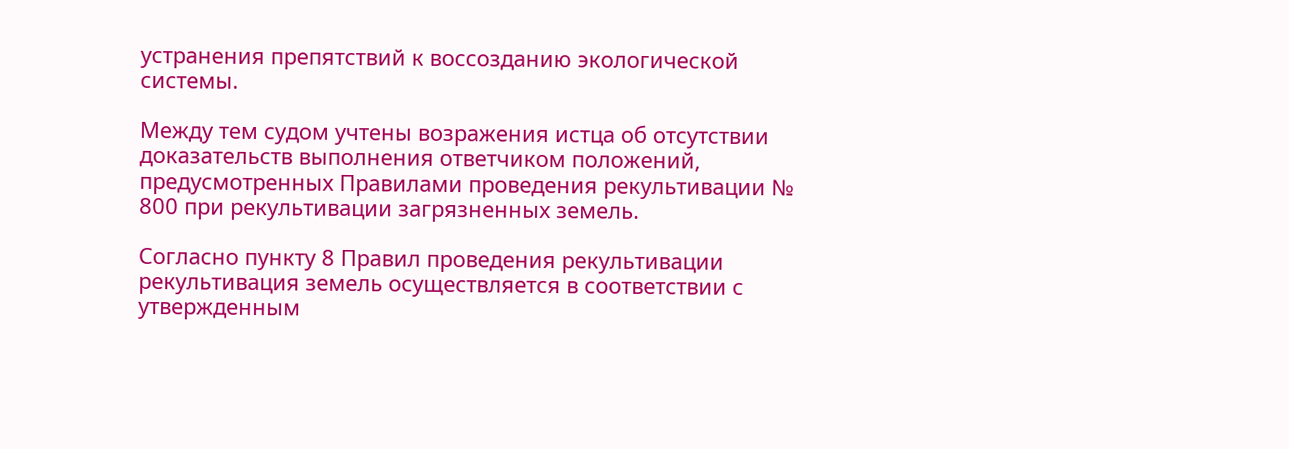устранения препятствий к воссозданию экологической системы.

Между тем судом учтены возражения истца об отсутствии доказательств выполнения ответчиком положений, предусмотренных Правилами проведения рекультивации № 800 при рекультивации загрязненных земель.

Согласно пункту 8 Правил проведения рекультивации рекультивация земель осуществляется в соответствии с утвержденным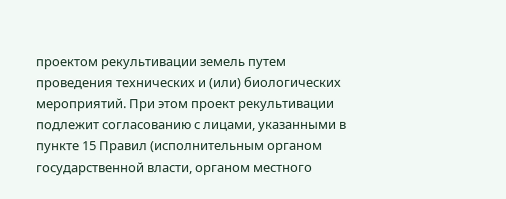проектом рекультивации земель путем проведения технических и (или) биологических мероприятий. При этом проект рекультивации подлежит согласованию с лицами, указанными в пункте 15 Правил (исполнительным органом государственной власти, органом местного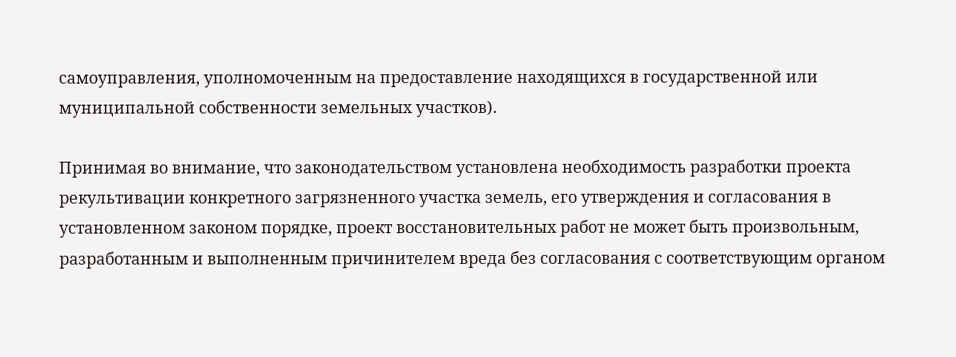самоуправления, уполномоченным на предоставление находящихся в государственной или муниципальной собственности земельных участков).

Принимая во внимание, что законодательством установлена необходимость разработки проекта рекультивации конкретного загрязненного участка земель, его утверждения и согласования в установленном законом порядке, проект восстановительных работ не может быть произвольным, разработанным и выполненным причинителем вреда без согласования с соответствующим органом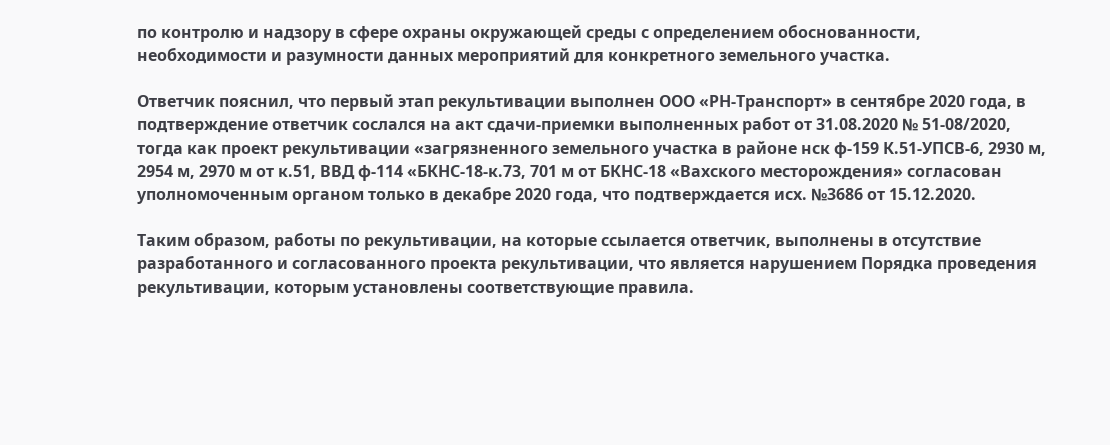по контролю и надзору в сфере охраны окружающей среды с определением обоснованности, необходимости и разумности данных мероприятий для конкретного земельного участка.

Ответчик пояснил, что первый этап рекультивации выполнен ООО «РН-Транспорт» в сентябре 2020 года, в подтверждение ответчик сослался на акт сдачи-приемки выполненных работ от 31.08.2020 № 51-08/2020, тогда как проект рекультивации «загрязненного земельного участка в районе нск ф-159 К.51-УПСВ-6, 2930 м, 2954 м, 2970 м от к.51, ВВД ф-114 «БКНС-18-к.73, 701 м от БКНС-18 «Вахского месторождения» согласован уполномоченным органом только в декабре 2020 года, что подтверждается исх. №3686 от 15.12.2020.

Таким образом, работы по рекультивации, на которые ссылается ответчик, выполнены в отсутствие разработанного и согласованного проекта рекультивации, что является нарушением Порядка проведения рекультивации, которым установлены соответствующие правила.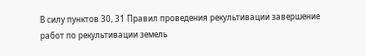В силу пунктов 30, 31 Правил проведения рекультивации завершение работ по рекультивации земель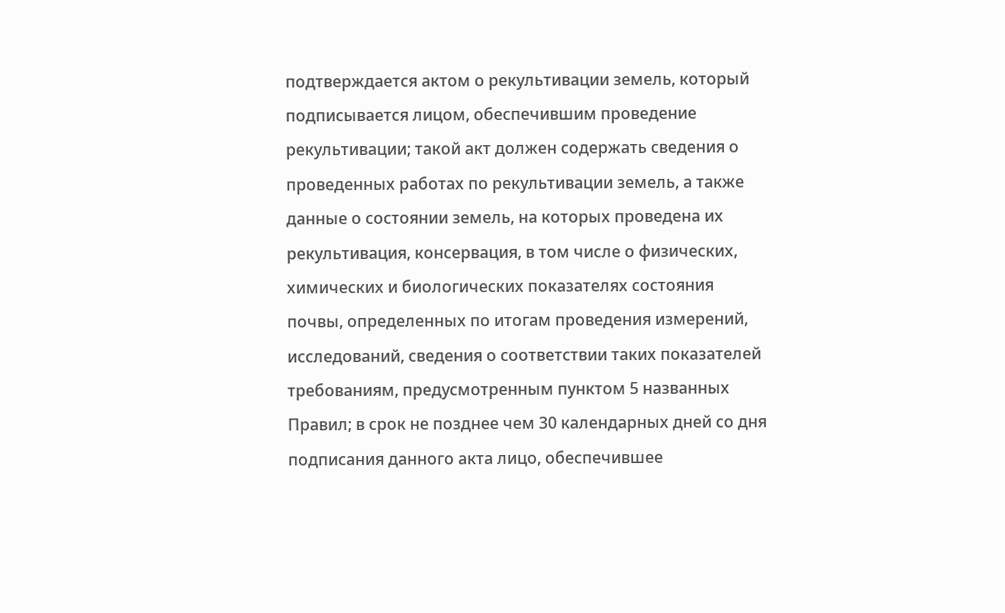подтверждается актом о рекультивации земель, который подписывается лицом, обеспечившим проведение рекультивации; такой акт должен содержать сведения о проведенных работах по рекультивации земель, а также данные о состоянии земель, на которых проведена их рекультивация, консервация, в том числе о физических, химических и биологических показателях состояния почвы, определенных по итогам проведения измерений, исследований, сведения о соответствии таких показателей требованиям, предусмотренным пунктом 5 названных Правил; в срок не позднее чем 30 календарных дней со дня подписания данного акта лицо, обеспечившее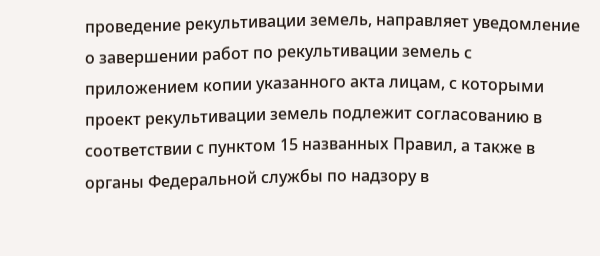проведение рекультивации земель, направляет уведомление о завершении работ по рекультивации земель с приложением копии указанного акта лицам, с которыми проект рекультивации земель подлежит согласованию в соответствии с пунктом 15 названных Правил, а также в органы Федеральной службы по надзору в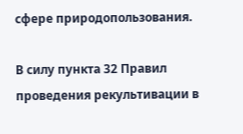сфере природопользования.

В силу пункта 32 Правил проведения рекультивации в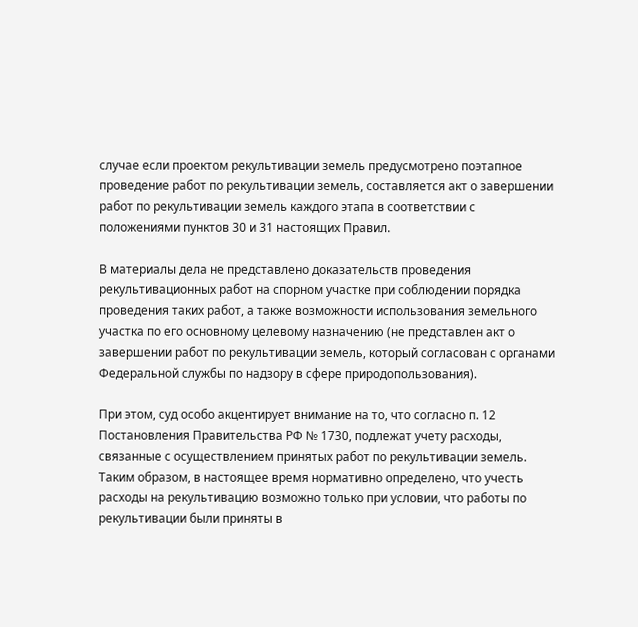случае если проектом рекультивации земель предусмотрено поэтапное проведение работ по рекультивации земель, составляется акт о завершении работ по рекультивации земель каждого этапа в соответствии с положениями пунктов 30 и 31 настоящих Правил.

В материалы дела не представлено доказательств проведения рекультивационных работ на спорном участке при соблюдении порядка проведения таких работ, а также возможности использования земельного участка по его основному целевому назначению (не представлен акт о завершении работ по рекультивации земель, который согласован с органами Федеральной службы по надзору в сфере природопользования).

При этом, суд особо акцентирует внимание на то, что согласно п. 12 Постановления Правительства РФ № 1730, подлежат учету расходы, связанные с осуществлением принятых работ по рекультивации земель. Таким образом, в настоящее время нормативно определено, что учесть расходы на рекультивацию возможно только при условии, что работы по рекультивации были приняты в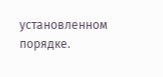установленном порядке.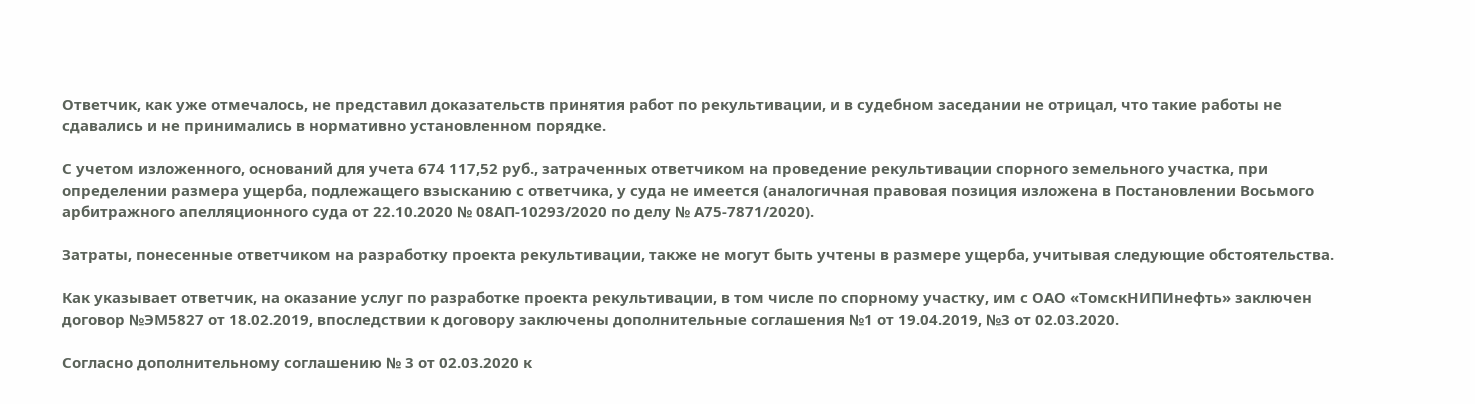Ответчик, как уже отмечалось, не представил доказательств принятия работ по рекультивации, и в судебном заседании не отрицал, что такие работы не сдавались и не принимались в нормативно установленном порядке.

С учетом изложенного, оснований для учета 674 117,52 руб., затраченных ответчиком на проведение рекультивации спорного земельного участка, при определении размера ущерба, подлежащего взысканию с ответчика, у суда не имеется (аналогичная правовая позиция изложена в Постановлении Восьмого арбитражного апелляционного суда от 22.10.2020 № 08АП-10293/2020 по делу № А75-7871/2020).

Затраты, понесенные ответчиком на разработку проекта рекультивации, также не могут быть учтены в размере ущерба, учитывая следующие обстоятельства.

Как указывает ответчик, на оказание услуг по разработке проекта рекультивации, в том числе по спорному участку, им с ОАО «ТомскНИПИнефть» заключен договор №ЭМ5827 от 18.02.2019, впоследствии к договору заключены дополнительные соглашения №1 от 19.04.2019, №3 от 02.03.2020.

Согласно дополнительному соглашению № 3 от 02.03.2020 к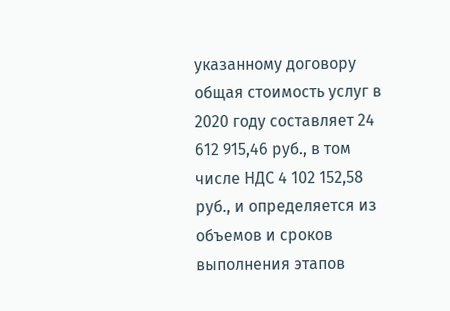указанному договору общая стоимость услуг в 2020 году составляет 24 612 915,46 руб., в том числе НДС 4 102 152,58 руб., и определяется из объемов и сроков выполнения этапов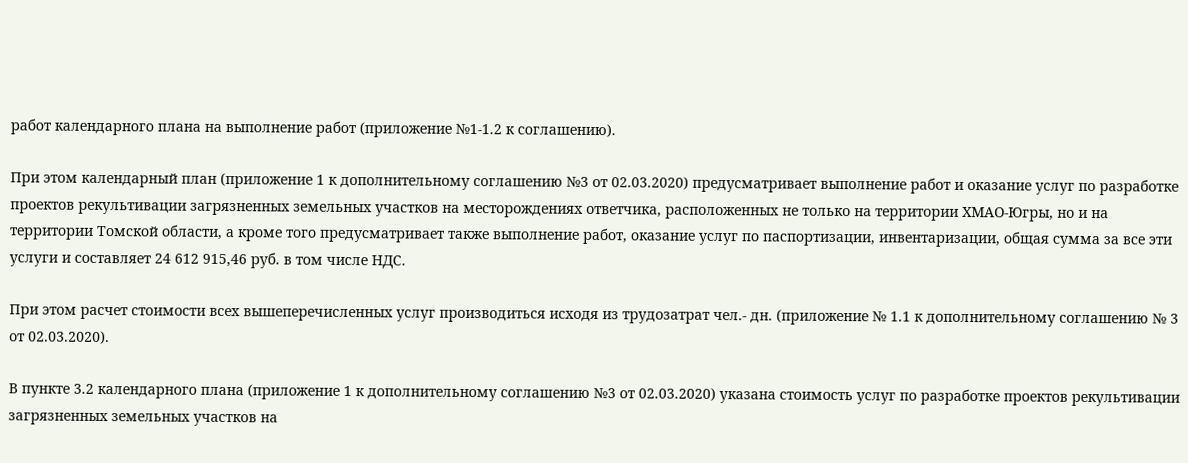работ календарного плана на выполнение работ (приложение №1-1.2 к соглашению).

При этом календарный план (приложение 1 к дополнительному соглашению №3 от 02.03.2020) предусматривает выполнение работ и оказание услуг по разработке проектов рекультивации загрязненных земельных участков на месторождениях ответчика, расположенных не только на территории ХМАО-Югры, но и на территории Томской области, а кроме того предусматривает также выполнение работ, оказание услуг по паспортизации, инвентаризации, общая сумма за все эти услуги и составляет 24 612 915,46 руб. в том числе НДС.

При этом расчет стоимости всех вышеперечисленных услуг производиться исходя из трудозатрат чел.- дн. (приложение № 1.1 к дополнительному соглашению № 3 от 02.03.2020).

В пункте 3.2 календарного плана (приложение 1 к дополнительному соглашению №3 от 02.03.2020) указана стоимость услуг по разработке проектов рекультивации загрязненных земельных участков на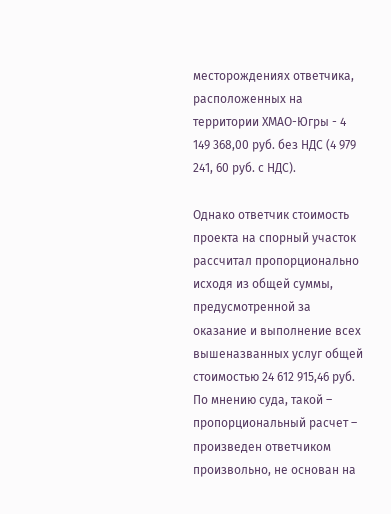месторождениях ответчика, расположенных на территории ХМАО-Югры - 4 149 368,00 руб. без НДС (4 979 241, 60 руб. с НДС).

Однако ответчик стоимость проекта на спорный участок рассчитал пропорционально исходя из общей суммы, предусмотренной за оказание и выполнение всех вышеназванных услуг общей стоимостью 24 612 915,46 руб. По мнению суда, такой – пропорциональный расчет – произведен ответчиком произвольно, не основан на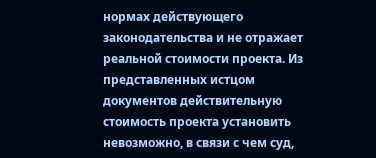нормах действующего законодательства и не отражает реальной стоимости проекта. Из представленных истцом документов действительную стоимость проекта установить невозможно, в связи с чем суд,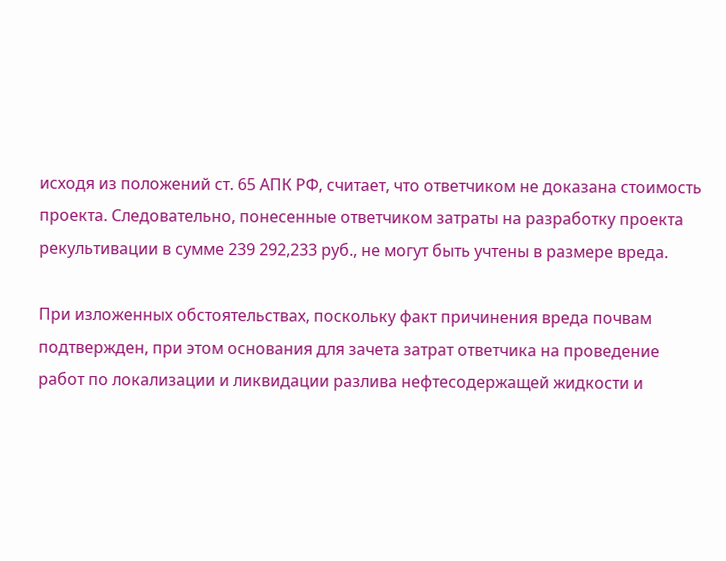исходя из положений ст. 65 АПК РФ, считает, что ответчиком не доказана стоимость проекта. Следовательно, понесенные ответчиком затраты на разработку проекта рекультивации в сумме 239 292,233 руб., не могут быть учтены в размере вреда.

При изложенных обстоятельствах, поскольку факт причинения вреда почвам подтвержден, при этом основания для зачета затрат ответчика на проведение работ по локализации и ликвидации разлива нефтесодержащей жидкости и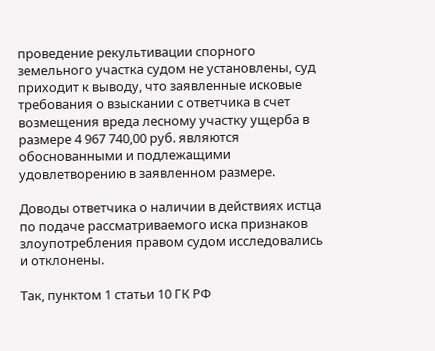проведение рекультивации спорного земельного участка судом не установлены, суд приходит к выводу, что заявленные исковые требования о взыскании с ответчика в счет возмещения вреда лесному участку ущерба в размере 4 967 740,00 руб. являются обоснованными и подлежащими удовлетворению в заявленном размере.

Доводы ответчика о наличии в действиях истца по подаче рассматриваемого иска признаков злоупотребления правом судом исследовались и отклонены.

Так, пунктом 1 статьи 10 ГК РФ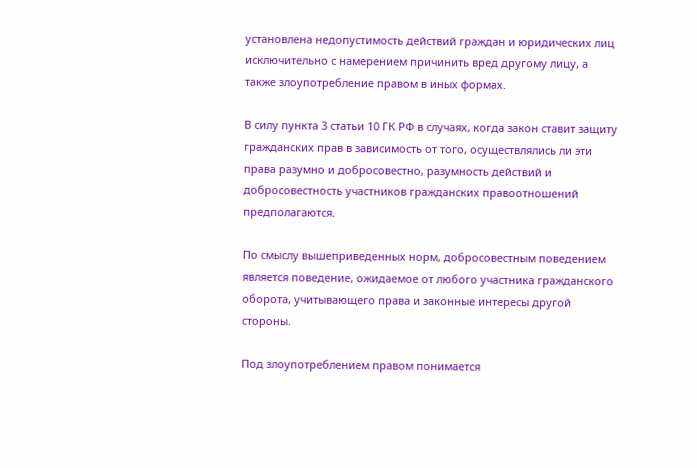установлена недопустимость действий граждан и юридических лиц исключительно с намерением причинить вред другому лицу, а также злоупотребление правом в иных формах.

В силу пункта 3 статьи 10 ГК РФ в случаях, когда закон ставит защиту гражданских прав в зависимость от того, осуществлялись ли эти права разумно и добросовестно, разумность действий и добросовестность участников гражданских правоотношений предполагаются.

По смыслу вышеприведенных норм, добросовестным поведением является поведение, ожидаемое от любого участника гражданского оборота, учитывающего права и законные интересы другой стороны.

Под злоупотреблением правом понимается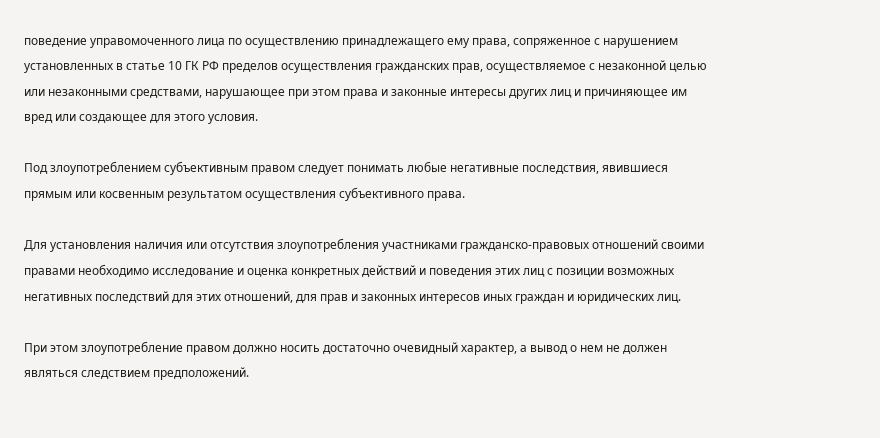поведение управомоченного лица по осуществлению принадлежащего ему права, сопряженное с нарушением установленных в статье 10 ГК РФ пределов осуществления гражданских прав, осуществляемое с незаконной целью или незаконными средствами, нарушающее при этом права и законные интересы других лиц и причиняющее им вред или создающее для этого условия.

Под злоупотреблением субъективным правом следует понимать любые негативные последствия, явившиеся прямым или косвенным результатом осуществления субъективного права.

Для установления наличия или отсутствия злоупотребления участниками гражданско-правовых отношений своими правами необходимо исследование и оценка конкретных действий и поведения этих лиц с позиции возможных негативных последствий для этих отношений, для прав и законных интересов иных граждан и юридических лиц.

При этом злоупотребление правом должно носить достаточно очевидный характер, а вывод о нем не должен являться следствием предположений.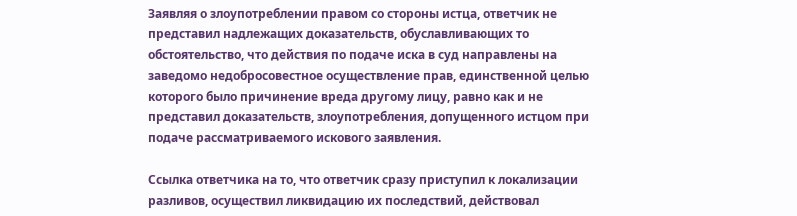Заявляя о злоупотреблении правом со стороны истца, ответчик не представил надлежащих доказательств, обуславливающих то обстоятельство, что действия по подаче иска в суд направлены на заведомо недобросовестное осуществление прав, единственной целью которого было причинение вреда другому лицу, равно как и не представил доказательств, злоупотребления, допущенного истцом при подаче рассматриваемого искового заявления.

Ссылка ответчика на то, что ответчик сразу приступил к локализации разливов, осуществил ликвидацию их последствий, действовал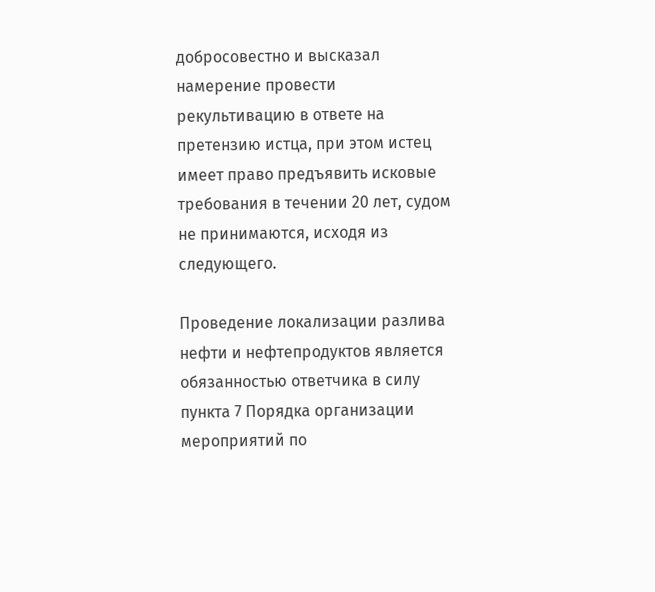добросовестно и высказал намерение провести рекультивацию в ответе на претензию истца, при этом истец имеет право предъявить исковые требования в течении 20 лет, судом не принимаются, исходя из следующего.

Проведение локализации разлива нефти и нефтепродуктов является обязанностью ответчика в силу пункта 7 Порядка организации мероприятий по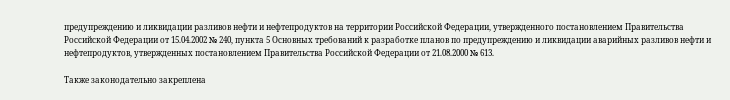предупреждению и ликвидации разливов нефти и нефтепродуктов на территории Российской Федерации, утвержденного постановлением Правительства Российской Федерации от 15.04.2002 № 240, пункта 5 Основных требований к разработке планов по предупреждению и ликвидации аварийных разливов нефти и нефтепродуктов, утвержденных постановлением Правительства Российской Федерации от 21.08.2000 № 613.

Также законодательно закреплена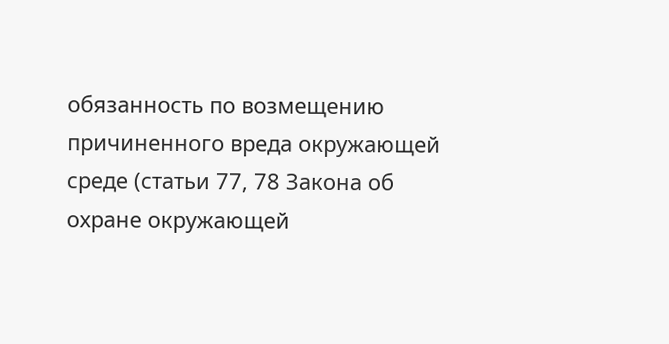обязанность по возмещению причиненного вреда окружающей среде (статьи 77, 78 Закона об охране окружающей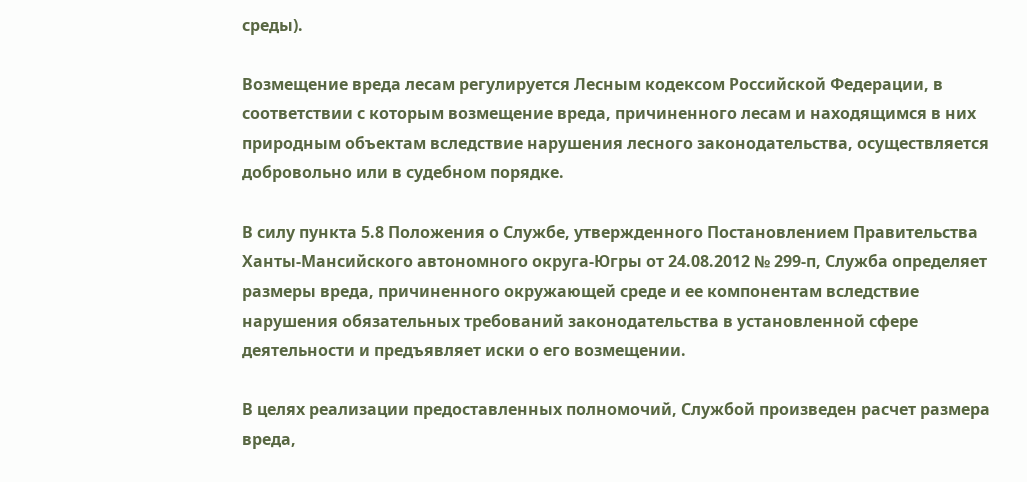среды).

Возмещение вреда лесам регулируется Лесным кодексом Российской Федерации, в соответствии с которым возмещение вреда, причиненного лесам и находящимся в них природным объектам вследствие нарушения лесного законодательства, осуществляется добровольно или в судебном порядке.

В силу пункта 5.8 Положения о Службе, утвержденного Постановлением Правительства Ханты-Мансийского автономного округа-Югры от 24.08.2012 № 299-п, Служба определяет размеры вреда, причиненного окружающей среде и ее компонентам вследствие нарушения обязательных требований законодательства в установленной сфере деятельности и предъявляет иски о его возмещении.

В целях реализации предоставленных полномочий, Службой произведен расчет размера вреда,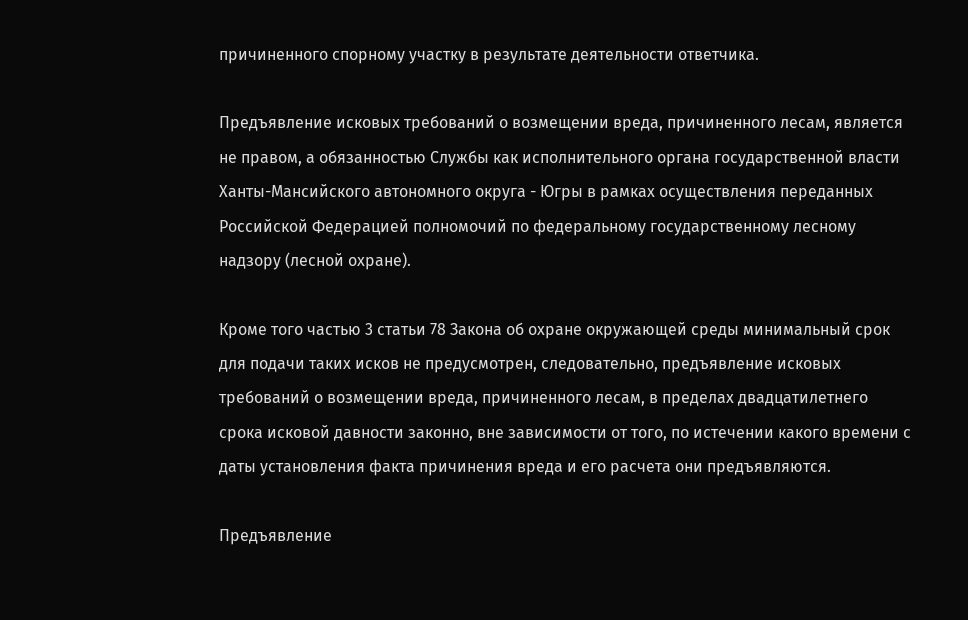причиненного спорному участку в результате деятельности ответчика.

Предъявление исковых требований о возмещении вреда, причиненного лесам, является не правом, а обязанностью Службы как исполнительного органа государственной власти Ханты-Мансийского автономного округа - Югры в рамках осуществления переданных Российской Федерацией полномочий по федеральному государственному лесному надзору (лесной охране).

Кроме того частью 3 статьи 78 Закона об охране окружающей среды минимальный срок для подачи таких исков не предусмотрен, следовательно, предъявление исковых требований о возмещении вреда, причиненного лесам, в пределах двадцатилетнего срока исковой давности законно, вне зависимости от того, по истечении какого времени с даты установления факта причинения вреда и его расчета они предъявляются.

Предъявление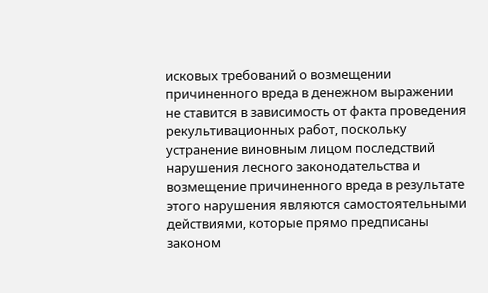исковых требований о возмещении причиненного вреда в денежном выражении не ставится в зависимость от факта проведения рекультивационных работ, поскольку устранение виновным лицом последствий нарушения лесного законодательства и возмещение причиненного вреда в результате этого нарушения являются самостоятельными действиями, которые прямо предписаны законом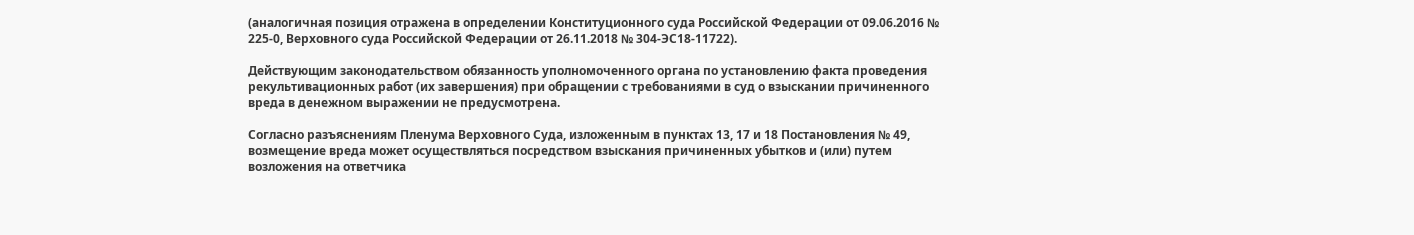(аналогичная позиция отражена в определении Конституционного суда Российской Федерации от 09.06.2016 № 225-0, Верховного суда Российской Федерации от 26.11.2018 № 304-ЭС18-11722).

Действующим законодательством обязанность уполномоченного органа по установлению факта проведения рекультивационных работ (их завершения) при обращении с требованиями в суд о взыскании причиненного вреда в денежном выражении не предусмотрена.

Согласно разъяснениям Пленума Верховного Суда, изложенным в пунктах 13, 17 и 18 Постановления № 49, возмещение вреда может осуществляться посредством взыскания причиненных убытков и (или) путем возложения на ответчика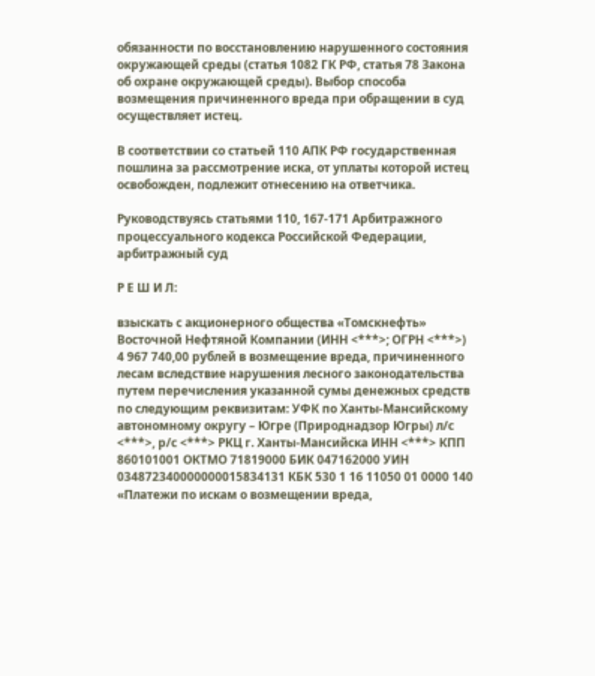обязанности по восстановлению нарушенного состояния окружающей среды (статья 1082 ГК РФ, статья 78 Закона об охране окружающей среды). Выбор способа возмещения причиненного вреда при обращении в суд осуществляет истец.

В соответствии со статьей 110 АПК РФ государственная пошлина за рассмотрение иска, от уплаты которой истец освобожден, подлежит отнесению на ответчика.

Руководствуясь статьями 110, 167-171 Арбитражного процессуального кодекса Российской Федерации, арбитражный суд

Р Е Ш И Л:

взыскать с акционерного общества «Томскнефть» Восточной Нефтяной Компании (ИНН <***>; ОГРН <***>) 4 967 740,00 рублей в возмещение вреда, причиненного лесам вследствие нарушения лесного законодательства путем перечисления указанной сумы денежных средств по следующим реквизитам: УФК по Ханты-Мансийскому автономному округу – Югре (Природнадзор Югры) л/с <***>, р/с <***> РКЦ г. Ханты-Мансийска ИНН <***> КПП 860101001 ОКТМО 71819000 БИК 047162000 УИН 034872340000000015834131 КБК 530 1 16 11050 01 0000 140 «Платежи по искам о возмещении вреда,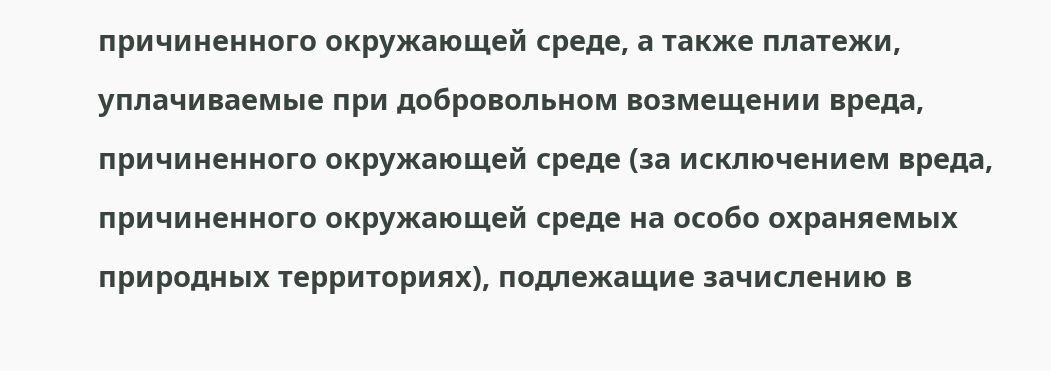причиненного окружающей среде, а также платежи, уплачиваемые при добровольном возмещении вреда, причиненного окружающей среде (за исключением вреда, причиненного окружающей среде на особо охраняемых природных территориях), подлежащие зачислению в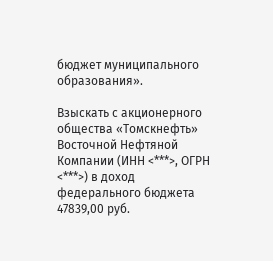бюджет муниципального образования».

Взыскать с акционерного общества «Томскнефть» Восточной Нефтяной Компании (ИНН <***>, ОГРН <***>) в доход федерального бюджета 47839,00 руб.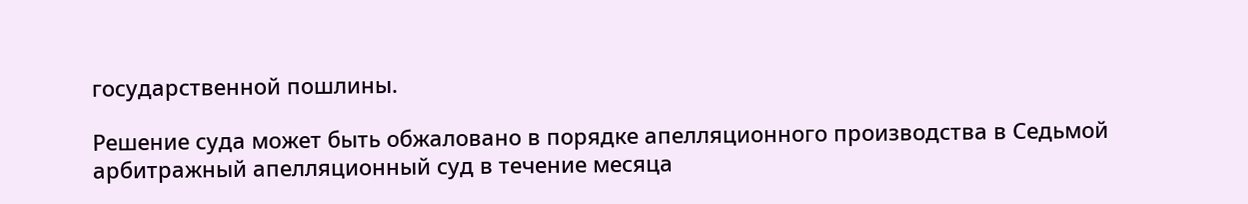государственной пошлины.

Решение суда может быть обжаловано в порядке апелляционного производства в Седьмой арбитражный апелляционный суд в течение месяца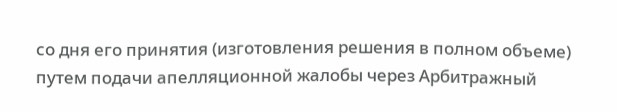со дня его принятия (изготовления решения в полном объеме) путем подачи апелляционной жалобы через Арбитражный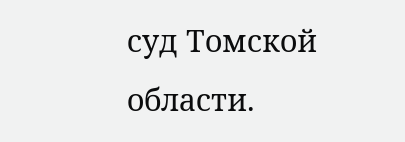суд Томской области.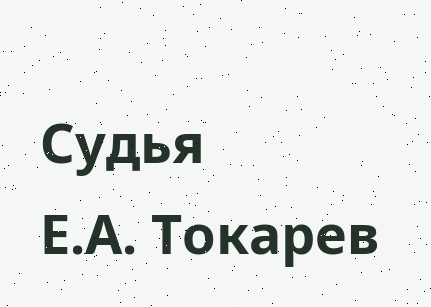Судья                                                                                                    Е.А. Токарев